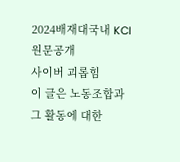2024배재대국내 KCI원문공개
사이버 괴롭힘
이 글은 노동조합과 그 활동에 대한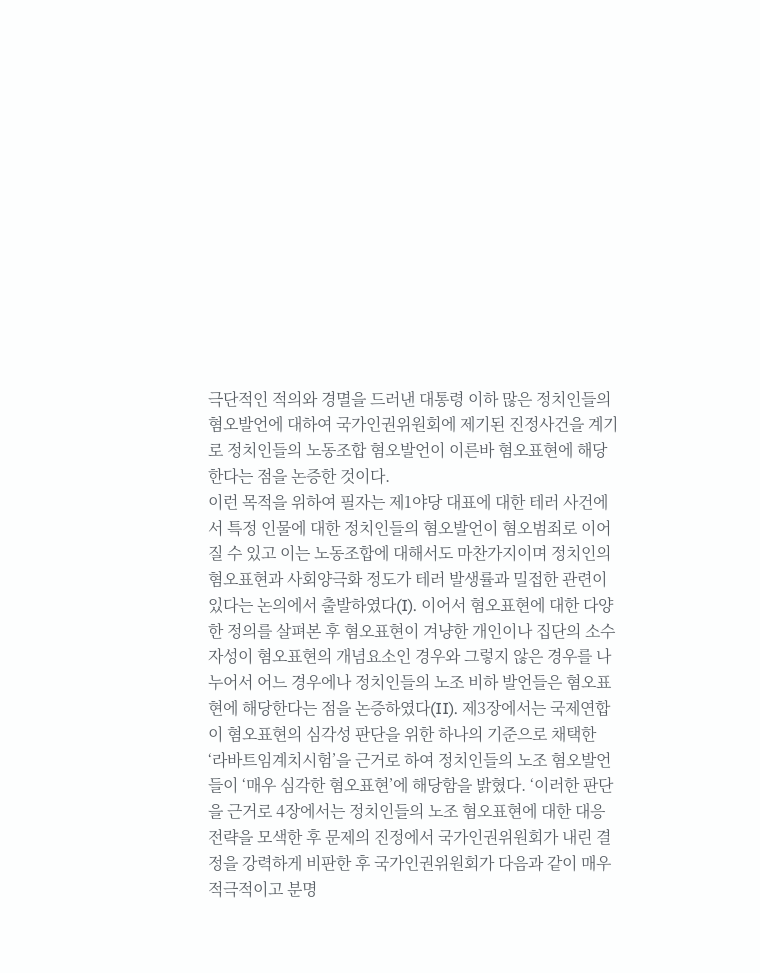극단적인 적의와 경멸을 드러낸 대통령 이하 많은 정치인들의 혐오발언에 대하여 국가인권위원회에 제기된 진정사건을 계기로 정치인들의 노동조합 혐오발언이 이른바 혐오표현에 해당한다는 점을 논증한 것이다.
이런 목적을 위하여 필자는 제1야당 대표에 대한 테러 사건에서 특정 인물에 대한 정치인들의 혐오발언이 혐오범죄로 이어질 수 있고 이는 노동조합에 대해서도 마찬가지이며 정치인의 혐오표현과 사회양극화 정도가 테러 발생률과 밀접한 관련이 있다는 논의에서 출발하였다(I). 이어서 혐오표현에 대한 다양한 정의를 살펴본 후 혐오표현이 겨냥한 개인이나 집단의 소수자성이 혐오표현의 개념요소인 경우와 그렇지 않은 경우를 나누어서 어느 경우에나 정치인들의 노조 비하 발언들은 혐오표현에 해당한다는 점을 논증하였다(II). 제3장에서는 국제연합이 혐오표현의 심각성 판단을 위한 하나의 기준으로 채택한 ‘라바트임계치시험’을 근거로 하여 정치인들의 노조 혐오발언들이 ‘매우 심각한 혐오표현’에 해당함을 밝혔다. ‘이러한 판단을 근거로 4장에서는 정치인들의 노조 혐오표현에 대한 대응 전략을 모색한 후 문제의 진정에서 국가인권위원회가 내린 결정을 강력하게 비판한 후 국가인권위원회가 다음과 같이 매우 적극적이고 분명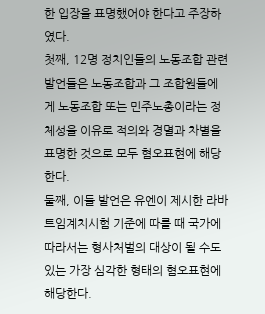한 입장을 표명했어야 한다고 주장하였다.
첫째, 12명 정치인들의 노동조합 관련 발언들은 노동조합과 그 조합원들에게 노동조합 또는 민주노총이라는 정체성을 이유로 적의와 경멸과 차별을 표명한 것으로 모두 혐오표현에 해당한다.
둘째, 이들 발언은 유엔이 제시한 라바트임계치시험 기준에 따를 때 국가에 따라서는 형사처벌의 대상이 될 수도 있는 가장 심각한 형태의 혐오표현에 해당한다.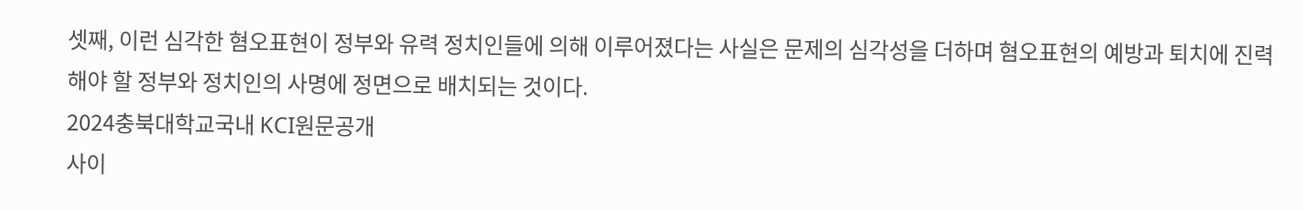셋째, 이런 심각한 혐오표현이 정부와 유력 정치인들에 의해 이루어졌다는 사실은 문제의 심각성을 더하며 혐오표현의 예방과 퇴치에 진력해야 할 정부와 정치인의 사명에 정면으로 배치되는 것이다.
2024충북대학교국내 KCI원문공개
사이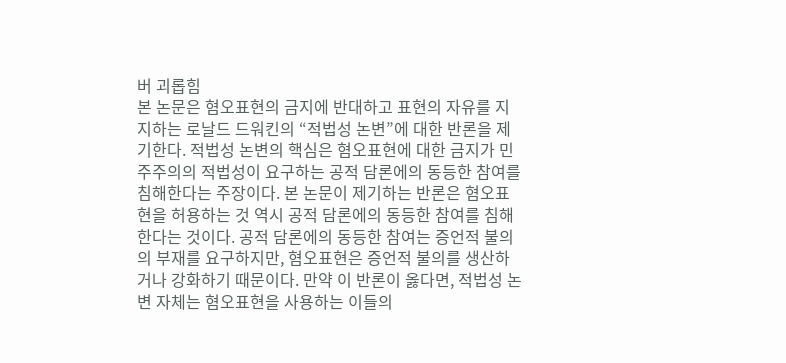버 괴롭힘
본 논문은 혐오표현의 금지에 반대하고 표현의 자유를 지지하는 로날드 드워킨의 “적법성 논변”에 대한 반론을 제기한다. 적법성 논변의 핵심은 혐오표현에 대한 금지가 민주주의의 적법성이 요구하는 공적 담론에의 동등한 참여를 침해한다는 주장이다. 본 논문이 제기하는 반론은 혐오표현을 허용하는 것 역시 공적 담론에의 동등한 참여를 침해한다는 것이다. 공적 담론에의 동등한 참여는 증언적 불의의 부재를 요구하지만, 혐오표현은 증언적 불의를 생산하거나 강화하기 때문이다. 만약 이 반론이 옳다면, 적법성 논변 자체는 혐오표현을 사용하는 이들의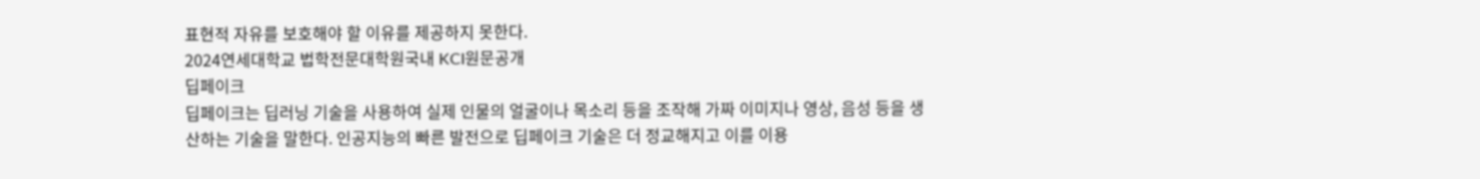표현적 자유를 보호해야 할 이유를 제공하지 못한다.
2024연세대학교 법학전문대학원국내 KCI원문공개
딥페이크
딥페이크는 딥러닝 기술을 사용하여 실제 인물의 얼굴이나 목소리 등을 조작해 가짜 이미지나 영상, 음성 등을 생산하는 기술을 말한다. 인공지능의 빠른 발전으로 딥페이크 기술은 더 정교해지고 이를 이용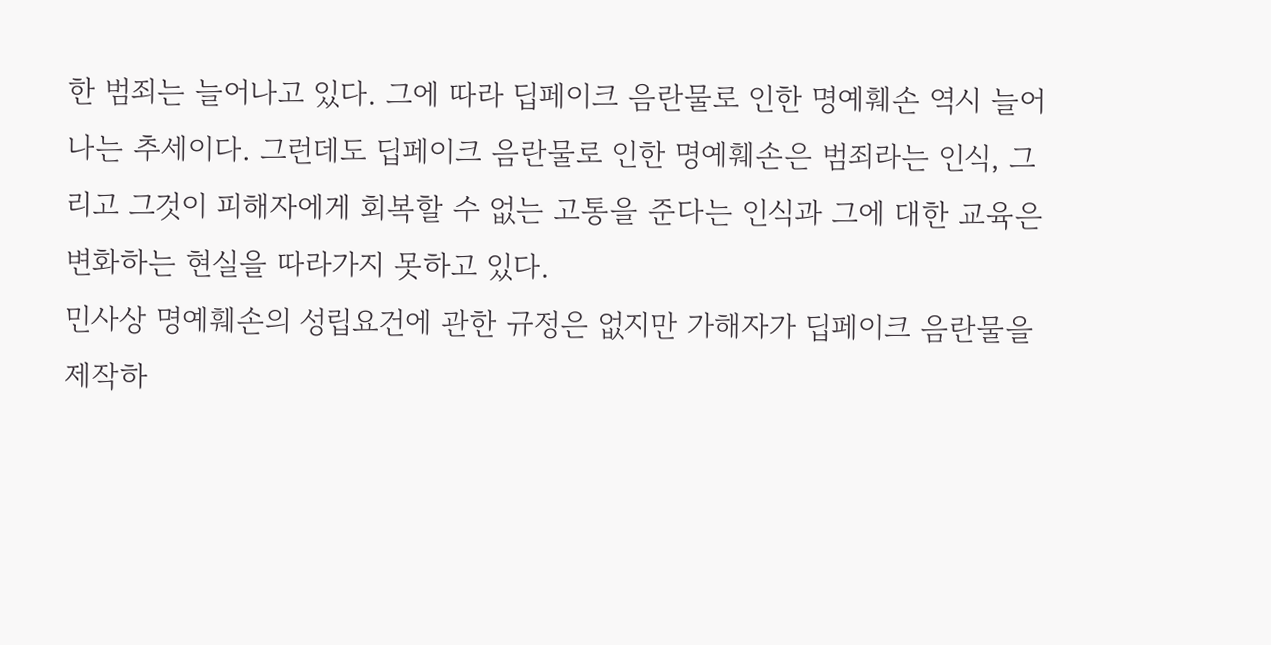한 범죄는 늘어나고 있다. 그에 따라 딥페이크 음란물로 인한 명예훼손 역시 늘어나는 추세이다. 그런데도 딥페이크 음란물로 인한 명예훼손은 범죄라는 인식, 그리고 그것이 피해자에게 회복할 수 없는 고통을 준다는 인식과 그에 대한 교육은 변화하는 현실을 따라가지 못하고 있다.
민사상 명예훼손의 성립요건에 관한 규정은 없지만 가해자가 딥페이크 음란물을 제작하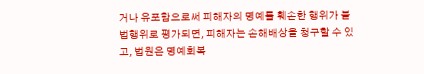거나 유포함으로써 피해자의 명예를 훼손한 행위가 불법행위로 평가되면, 피해자는 손해배상을 청구할 수 있고, 법원은 명예회복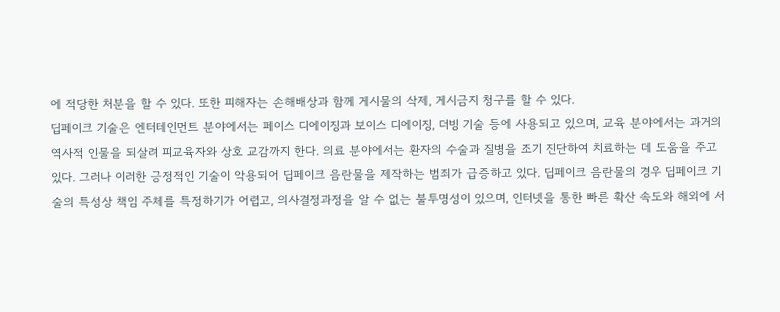에 적당한 처분을 할 수 있다. 또한 피해자는 손해배상과 함께 게시물의 삭제, 게시금지 청구를 할 수 있다.
딥페이크 기술은 엔터테인먼트 분야에서는 페이스 디에이징과 보이스 디에이징, 더빙 기술 등에 사용되고 있으며, 교육 분야에서는 과거의 역사적 인물을 되살려 피교육자와 상호 교감까지 한다. 의료 분야에서는 환자의 수술과 질병을 조기 진단하여 치료하는 데 도움을 주고 있다. 그러나 이러한 긍정적인 기술이 악용되어 딥페이크 음란물을 제작하는 범죄가 급증하고 있다. 딥페이크 음란물의 경우 딥페이크 기술의 특성상 책임 주체를 특정하기가 어렵고, 의사결정과정을 알 수 없는 불투명성이 있으며, 인터넷을 통한 빠른 확산 속도와 해외에 서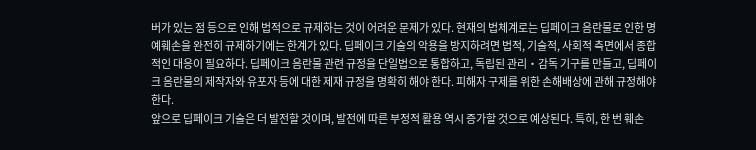버가 있는 점 등으로 인해 법적으로 규제하는 것이 어려운 문제가 있다. 현재의 법체계로는 딥페이크 음란물로 인한 명예훼손을 완전히 규제하기에는 한계가 있다. 딥페이크 기술의 악용을 방지하려면 법적, 기술적, 사회적 측면에서 종합적인 대응이 필요하다. 딥페이크 음란물 관련 규정을 단일법으로 통합하고, 독립된 관리・감독 기구를 만들고, 딥페이크 음란물의 제작자와 유포자 등에 대한 제재 규정을 명확히 해야 한다. 피해자 구제를 위한 손해배상에 관해 규정해야 한다.
앞으로 딥페이크 기술은 더 발전할 것이며, 발전에 따른 부정적 활용 역시 증가할 것으로 예상된다. 특히, 한 번 훼손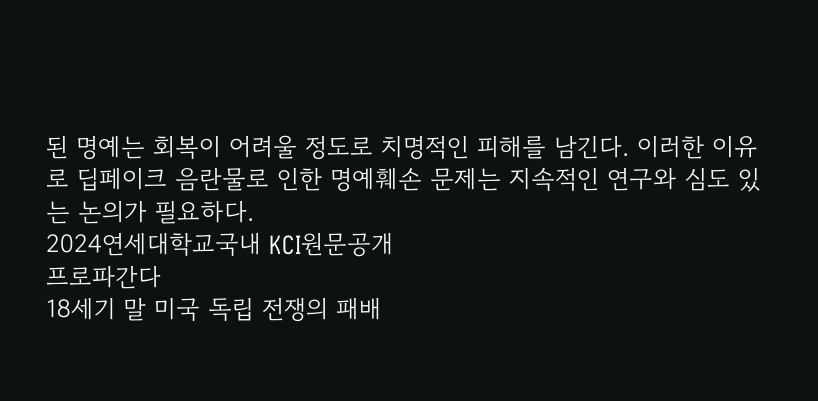된 명예는 회복이 어려울 정도로 치명적인 피해를 남긴다. 이러한 이유로 딥페이크 음란물로 인한 명예훼손 문제는 지속적인 연구와 심도 있는 논의가 필요하다.
2024연세대학교국내 KCI원문공개
프로파간다
18세기 말 미국 독립 전쟁의 패배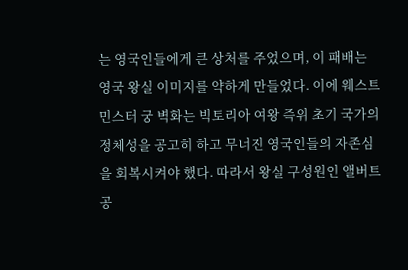는 영국인들에게 큰 상처를 주었으며, 이 패배는 영국 왕실 이미지를 약하게 만들었다. 이에 웨스트민스터 궁 벽화는 빅토리아 여왕 즉위 초기 국가의 정체성을 공고히 하고 무너진 영국인들의 자존심을 회복시켜야 했다. 따라서 왕실 구성원인 앨버트 공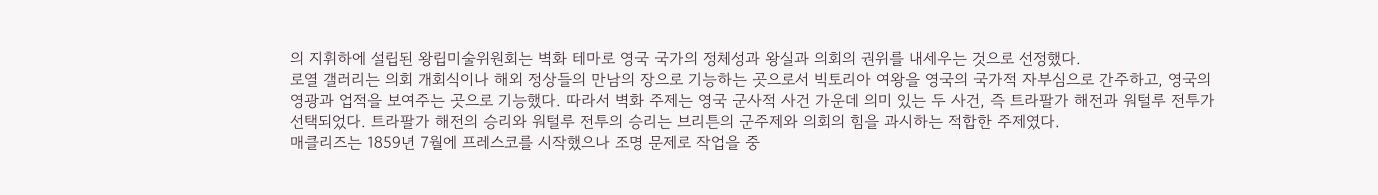의 지휘하에 설립된 왕립미술위원회는 벽화 테마로 영국 국가의 정체성과 왕실과 의회의 권위를 내세우는 것으로 선정했다.
로열 갤러리는 의회 개회식이나 해외 정상들의 만남의 장으로 기능하는 곳으로서 빅토리아 여왕을 영국의 국가적 자부심으로 간주하고, 영국의 영광과 업적을 보여주는 곳으로 기능했다. 따라서 벽화 주제는 영국 군사적 사건 가운데 의미 있는 두 사건, 즉 트라팔가 해전과 워털루 전투가 선택되었다. 트라팔가 해전의 승리와 워털루 전투의 승리는 브리튼의 군주제와 의회의 힘을 과시하는 적합한 주제였다.
매클리즈는 1859년 7월에 프레스코를 시작했으나 조명 문제로 작업을 중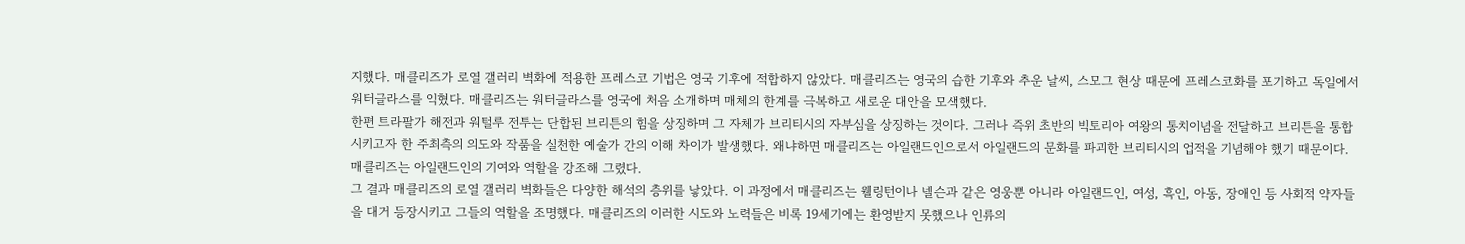지했다. 매클리즈가 로열 갤러리 벽화에 적용한 프레스코 기법은 영국 기후에 적합하지 않았다. 매클리즈는 영국의 습한 기후와 추운 날씨, 스모그 현상 때문에 프레스코화를 포기하고 독일에서 워터글라스를 익혔다. 매클리즈는 워터글라스를 영국에 처음 소개하며 매체의 한계를 극복하고 새로운 대안을 모색했다.
한편 트라팔가 해전과 워털루 전투는 단합된 브리튼의 힘을 상징하며 그 자체가 브리티시의 자부심을 상징하는 것이다. 그러나 즉위 초반의 빅토리아 여왕의 통치이념을 전달하고 브리튼을 통합시키고자 한 주최측의 의도와 작품을 실천한 예술가 간의 이해 차이가 발생했다. 왜냐하면 매클리즈는 아일랜드인으로서 아일랜드의 문화를 파괴한 브리티시의 업적을 기념해야 했기 때문이다. 매클리즈는 아일랜드인의 기여와 역할을 강조해 그렸다.
그 결과 매클리즈의 로열 갤러리 벽화들은 다양한 해석의 층위를 낳았다. 이 과정에서 매클리즈는 웰링턴이나 넬슨과 같은 영웅뿐 아니라 아일랜드인, 여성, 흑인, 아동, 장애인 등 사회적 약자들을 대거 등장시키고 그들의 역할을 조명했다. 매클리즈의 이러한 시도와 노력들은 비록 19세기에는 환영받지 못했으나 인류의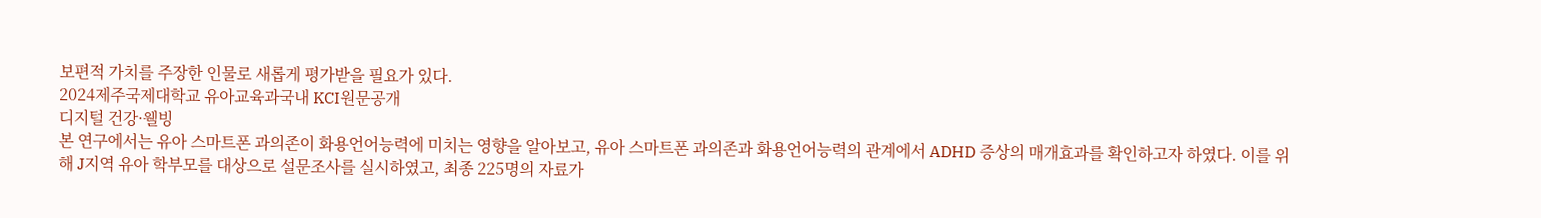보편적 가치를 주장한 인물로 새롭게 평가받을 필요가 있다.
2024제주국제대학교 유아교육과국내 KCI원문공개
디지털 건강·웰빙
본 연구에서는 유아 스마트폰 과의존이 화용언어능력에 미치는 영향을 알아보고, 유아 스마트폰 과의존과 화용언어능력의 관계에서 ADHD 증상의 매개효과를 확인하고자 하였다. 이를 위해 J지역 유아 학부모를 대상으로 설문조사를 실시하였고, 최종 225명의 자료가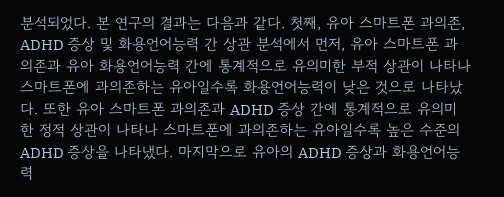분석되었다. 본 연구의 결과는 다음과 같다. 첫째, 유아 스마트폰 과의존, ADHD 증상 및 화용언어능력 간 상관 분석에서 먼저, 유아 스마트폰 과의존과 유아 화용언어능력 간에 통계적으로 유의미한 부적 상관이 나타나 스마트폰에 과의존하는 유아일수록 화용언어능력이 낮은 것으로 나타났다. 또한 유아 스마트폰 과의존과 ADHD 증상 간에 통계적으로 유의미한 정적 상관이 나타나 스마트폰에 과의존하는 유아일수록 높은 수준의 ADHD 증상을 나타냈다. 마지막으로 유아의 ADHD 증상과 화용언어능력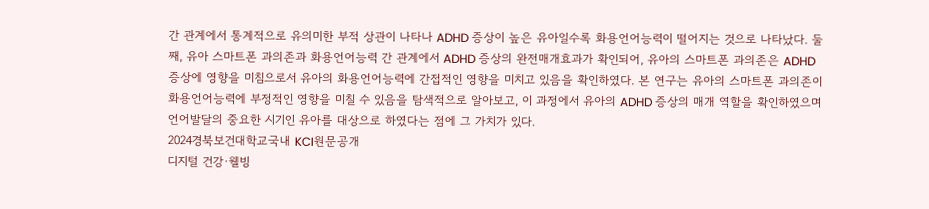간 관계에서 통계적으로 유의미한 부적 상관이 나타나 ADHD 증상이 높은 유아일수록 화용언어능력이 떨어지는 것으로 나타났다. 둘째, 유아 스마트폰 과의존과 화용언어능력 간 관계에서 ADHD 증상의 완전매개효과가 확인되어, 유아의 스마트폰 과의존은 ADHD 증상에 영향을 미침으로서 유아의 화용언어능력에 간접적인 영향을 미치고 있음을 확인하였다. 본 연구는 유아의 스마트폰 과의존이 화용언어능력에 부정적인 영향을 미칠 수 있음을 탐색적으로 알아보고, 이 과정에서 유아의 ADHD 증상의 매개 역할을 확인하였으며 언어발달의 중요한 시기인 유아를 대상으로 하였다는 점에 그 가치가 있다.
2024경북보건대학교국내 KCI원문공개
디지털 건강·웰빙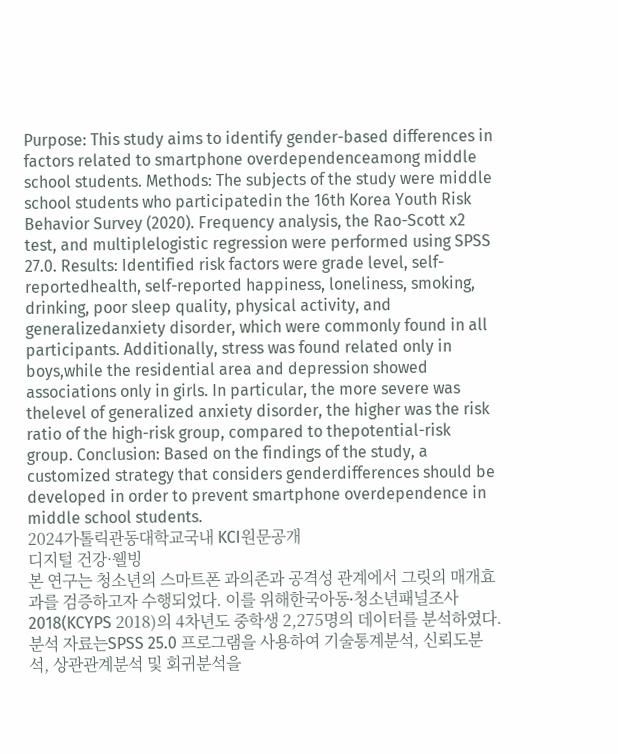Purpose: This study aims to identify gender-based differences in factors related to smartphone overdependenceamong middle school students. Methods: The subjects of the study were middle school students who participatedin the 16th Korea Youth Risk Behavior Survey (2020). Frequency analysis, the Rao-Scott x2 test, and multiplelogistic regression were performed using SPSS 27.0. Results: Identified risk factors were grade level, self-reportedhealth, self-reported happiness, loneliness, smoking, drinking, poor sleep quality, physical activity, and generalizedanxiety disorder, which were commonly found in all participants. Additionally, stress was found related only in boys,while the residential area and depression showed associations only in girls. In particular, the more severe was thelevel of generalized anxiety disorder, the higher was the risk ratio of the high-risk group, compared to thepotential-risk group. Conclusion: Based on the findings of the study, a customized strategy that considers genderdifferences should be developed in order to prevent smartphone overdependence in middle school students.
2024가톨릭관동대학교국내 KCI원문공개
디지털 건강·웰빙
본 연구는 청소년의 스마트폰 과의존과 공격성 관계에서 그릿의 매개효과를 검증하고자 수행되었다. 이를 위해한국아동⋅청소년패널조사 2018(KCYPS 2018)의 4차년도 중학생 2,275명의 데이터를 분석하였다. 분석 자료는SPSS 25.0 프로그램을 사용하여 기술통계분석, 신뢰도분석, 상관관계분석 및 회귀분석을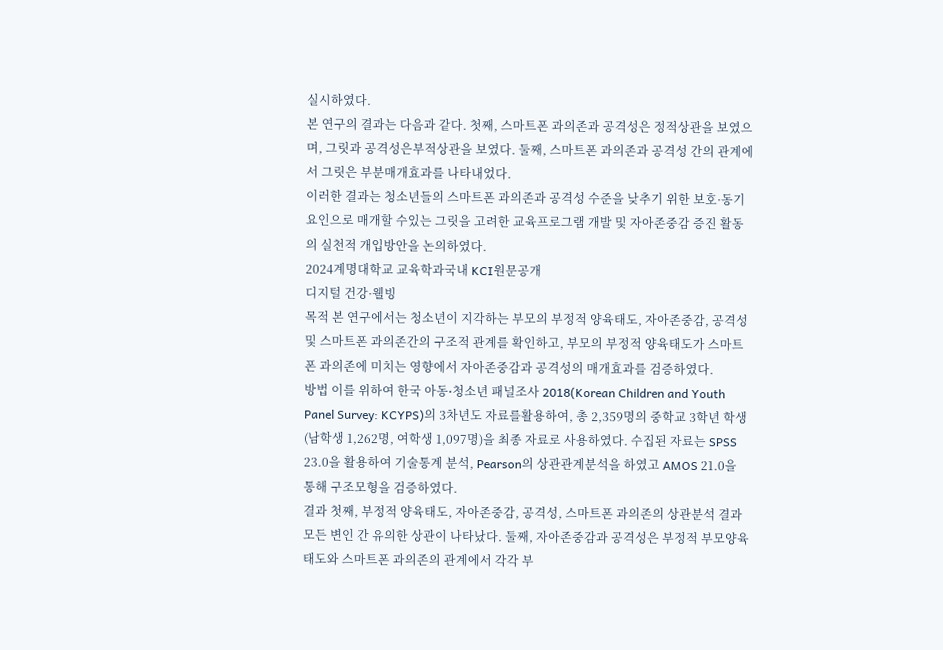실시하였다.
본 연구의 결과는 다음과 같다. 첫째, 스마트폰 과의존과 공격성은 정적상관을 보였으며, 그릿과 공격성은부적상관을 보였다. 둘째, 스마트폰 과의존과 공격성 간의 관계에서 그릿은 부분매개효과를 나타내었다.
이러한 결과는 청소년들의 스마트폰 과의존과 공격성 수준을 낮추기 위한 보호·동기 요인으로 매개할 수있는 그릿을 고려한 교육프로그램 개발 및 자아존중감 증진 활동의 실천적 개입방안을 논의하였다.
2024계명대학교 교육학과국내 KCI원문공개
디지털 건강·웰빙
목적 본 연구에서는 청소년이 지각하는 부모의 부정적 양육태도, 자아존중감, 공격성 및 스마트폰 과의존간의 구조적 관계를 확인하고, 부모의 부정적 양육태도가 스마트폰 과의존에 미치는 영향에서 자아존중감과 공격성의 매개효과를 검증하였다.
방법 이를 위하여 한국 아동⋅청소년 패널조사 2018(Korean Children and Youth Panel Survey: KCYPS)의 3차년도 자료를활용하여, 총 2,359명의 중학교 3학년 학생(남학생 1,262명, 여학생 1,097명)을 최종 자료로 사용하였다. 수집된 자료는 SPSS 23.0을 활용하여 기술통계 분석, Pearson의 상관관계분석을 하였고 AMOS 21.0을 통해 구조모형을 검증하였다.
결과 첫째, 부정적 양육태도, 자아존중감, 공격성, 스마트폰 과의존의 상관분석 결과 모든 변인 간 유의한 상관이 나타났다. 둘째, 자아존중감과 공격성은 부정적 부모양육태도와 스마트폰 과의존의 관계에서 각각 부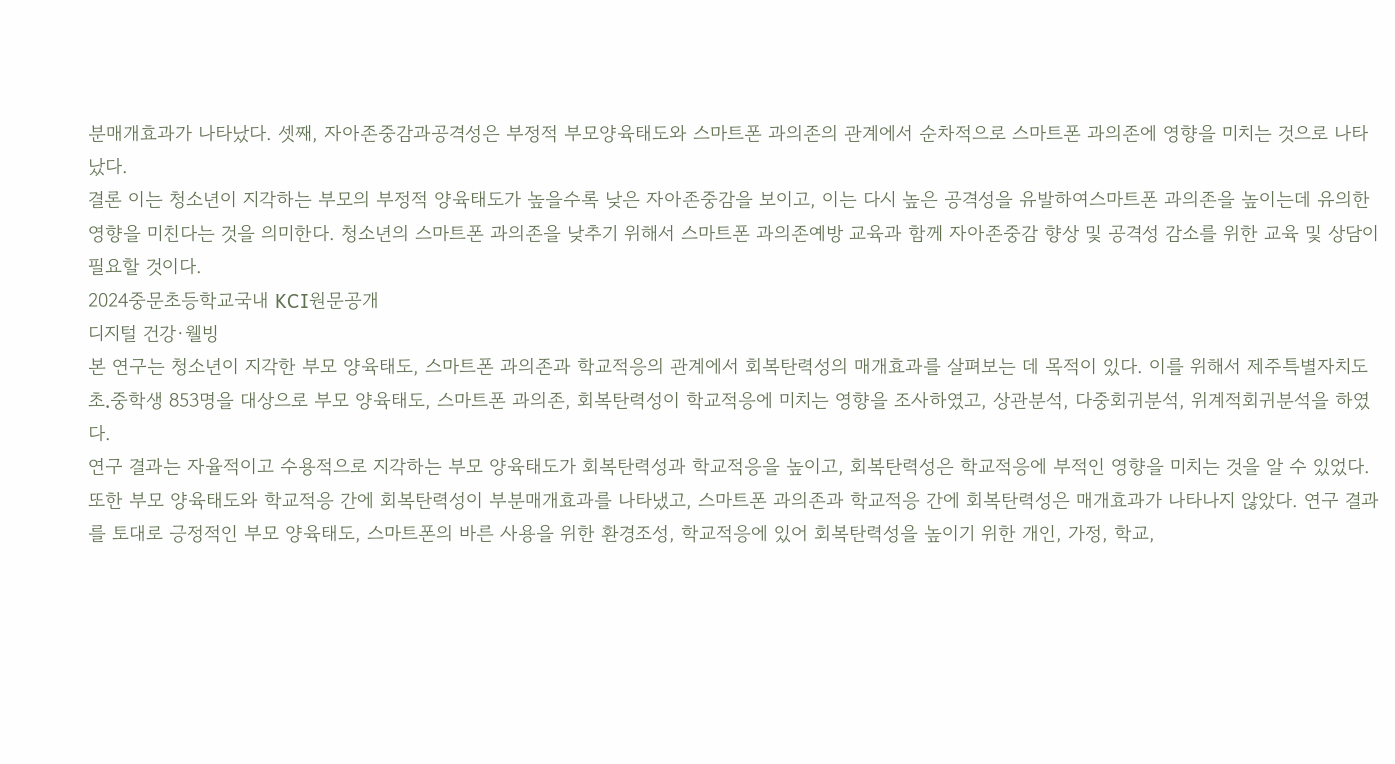분매개효과가 나타났다. 셋째, 자아존중감과공격성은 부정적 부모양육태도와 스마트폰 과의존의 관계에서 순차적으로 스마트폰 과의존에 영향을 미치는 것으로 나타났다.
결론 이는 청소년이 지각하는 부모의 부정적 양육태도가 높을수록 낮은 자아존중감을 보이고, 이는 다시 높은 공격성을 유발하여스마트폰 과의존을 높이는데 유의한 영향을 미친다는 것을 의미한다. 청소년의 스마트폰 과의존을 낮추기 위해서 스마트폰 과의존예방 교육과 함께 자아존중감 향상 및 공격성 감소를 위한 교육 및 상담이 필요할 것이다.
2024중문초등학교국내 KCI원문공개
디지털 건강·웰빙
본 연구는 청소년이 지각한 부모 양육태도, 스마트폰 과의존과 학교적응의 관계에서 회복탄력성의 매개효과를 살펴보는 데 목적이 있다. 이를 위해서 제주특별자치도 초․중학생 853명을 대상으로 부모 양육태도, 스마트폰 과의존, 회복탄력성이 학교적응에 미치는 영향을 조사하였고, 상관분석, 다중회귀분석, 위계적회귀분석을 하였다.
연구 결과는 자율적이고 수용적으로 지각하는 부모 양육태도가 회복탄력성과 학교적응을 높이고, 회복탄력성은 학교적응에 부적인 영향을 미치는 것을 알 수 있었다. 또한 부모 양육태도와 학교적응 간에 회복탄력성이 부분매개효과를 나타냈고, 스마트폰 과의존과 학교적응 간에 회복탄력성은 매개효과가 나타나지 않았다. 연구 결과를 토대로 긍정적인 부모 양육태도, 스마트폰의 바른 사용을 위한 환경조성, 학교적응에 있어 회복탄력성을 높이기 위한 개인, 가정, 학교,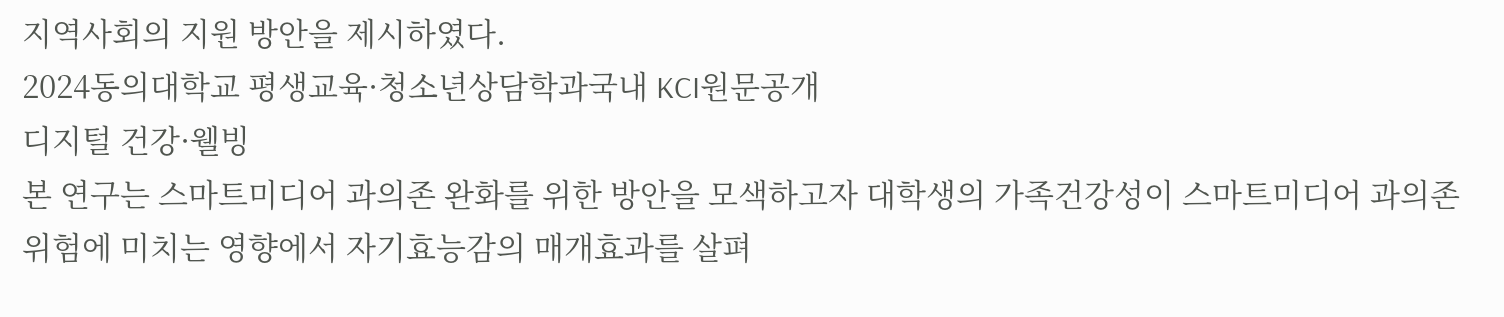지역사회의 지원 방안을 제시하였다.
2024동의대학교 평생교육·청소년상담학과국내 KCI원문공개
디지털 건강·웰빙
본 연구는 스마트미디어 과의존 완화를 위한 방안을 모색하고자 대학생의 가족건강성이 스마트미디어 과의존 위험에 미치는 영향에서 자기효능감의 매개효과를 살펴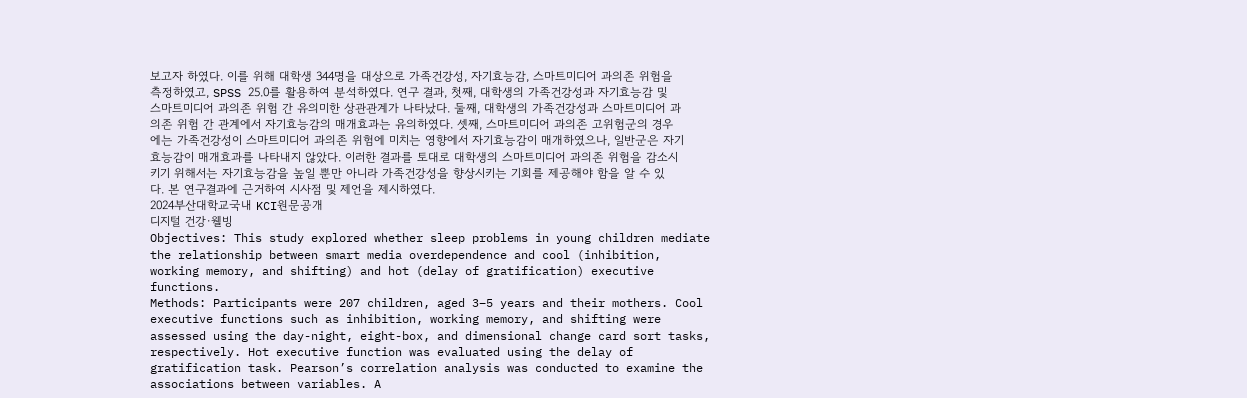보고자 하였다. 이를 위해 대학생 344명을 대상으로 가족건강성, 자기효능감, 스마트미디어 과의존 위험을 측정하였고, SPSS 25.0를 활용하여 분석하였다. 연구 결과, 첫째, 대학생의 가족건강성과 자기효능감 및 스마트미디어 과의존 위험 간 유의미한 상관관계가 나타났다. 둘째, 대학생의 가족건강성과 스마트미디어 과의존 위험 간 관계에서 자기효능감의 매개효과는 유의하였다. 셋째, 스마트미디어 과의존 고위험군의 경우에는 가족건강성이 스마트미디어 과의존 위험에 미치는 영향에서 자기효능감이 매개하였으나, 일반군은 자기효능감이 매개효과를 나타내지 않았다. 이러한 결과를 토대로 대학생의 스마트미디어 과의존 위험을 감소시키기 위해서는 자기효능감을 높일 뿐만 아니라 가족건강성을 향상시키는 기회를 제공해야 함을 알 수 있다. 본 연구결과에 근거하여 시사점 및 제언을 제시하였다.
2024부산대학교국내 KCI원문공개
디지털 건강·웰빙
Objectives: This study explored whether sleep problems in young children mediate the relationship between smart media overdependence and cool (inhibition, working memory, and shifting) and hot (delay of gratification) executive functions.
Methods: Participants were 207 children, aged 3–5 years and their mothers. Cool executive functions such as inhibition, working memory, and shifting were assessed using the day-night, eight-box, and dimensional change card sort tasks, respectively. Hot executive function was evaluated using the delay of gratification task. Pearson’s correlation analysis was conducted to examine the associations between variables. A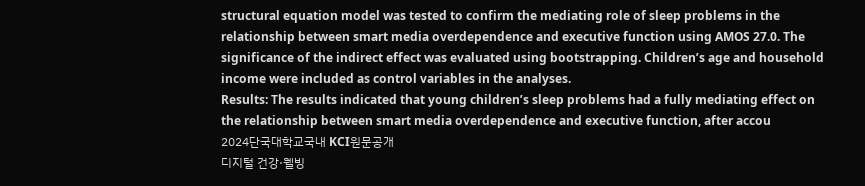structural equation model was tested to confirm the mediating role of sleep problems in the relationship between smart media overdependence and executive function using AMOS 27.0. The significance of the indirect effect was evaluated using bootstrapping. Children’s age and household income were included as control variables in the analyses.
Results: The results indicated that young children’s sleep problems had a fully mediating effect on the relationship between smart media overdependence and executive function, after accou
2024단국대학교국내 KCI원문공개
디지털 건강·웰빙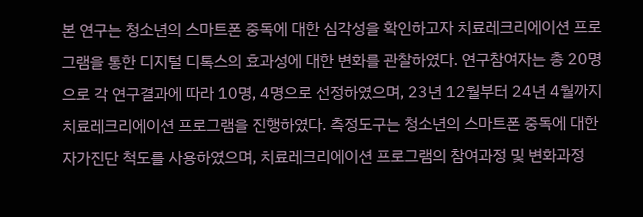본 연구는 청소년의 스마트폰 중독에 대한 심각성을 확인하고자 치료레크리에이션 프로그램을 통한 디지털 디톡스의 효과성에 대한 변화를 관찰하였다. 연구참여자는 총 20명으로 각 연구결과에 따라 10명, 4명으로 선정하였으며, 23년 12월부터 24년 4월까지 치료레크리에이션 프로그램을 진행하였다. 측정도구는 청소년의 스마트폰 중독에 대한 자가진단 척도를 사용하였으며, 치료레크리에이션 프로그램의 참여과정 및 변화과정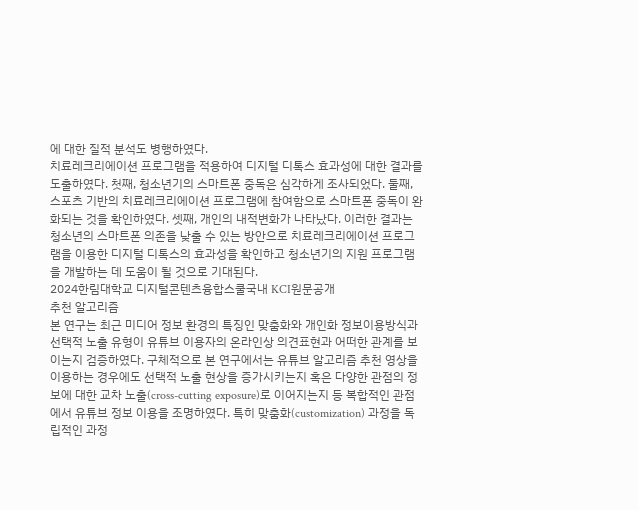에 대한 질적 분석도 병행하였다.
치료레크리에이션 프로그램을 적용하여 디지털 디톡스 효과성에 대한 결과를 도출하였다. 첫째, 청소년기의 스마트폰 중독은 심각하게 조사되었다. 둘째, 스포츠 기반의 치료레크리에이션 프로그램에 참여함으로 스마트폰 중독이 완화되는 것을 확인하였다. 셋째, 개인의 내적변화가 나타났다. 이러한 결과는 청소년의 스마트폰 의존을 낮출 수 있는 방안으로 치료레크리에이션 프로그램을 이용한 디지털 디톡스의 효과성을 확인하고 청소년기의 지원 프로그램을 개발하는 데 도움이 될 것으로 기대된다.
2024한림대학교 디지털콘텐츠융합스쿨국내 KCI원문공개
추천 알고리즘
본 연구는 최근 미디어 정보 환경의 특징인 맞춤화와 개인화 정보이용방식과 선택적 노출 유형이 유튜브 이용자의 온라인상 의견표현과 어떠한 관계를 보이는지 검증하였다. 구체적으로 본 연구에서는 유튜브 알고리즘 추천 영상을 이용하는 경우에도 선택적 노출 현상을 증가시키는지 혹은 다양한 관점의 정보에 대한 교차 노출(cross-cutting exposure)로 이어지는지 등 복합적인 관점에서 유튜브 정보 이용을 조명하였다. 특히 맞춤화(customization) 과정을 독립적인 과정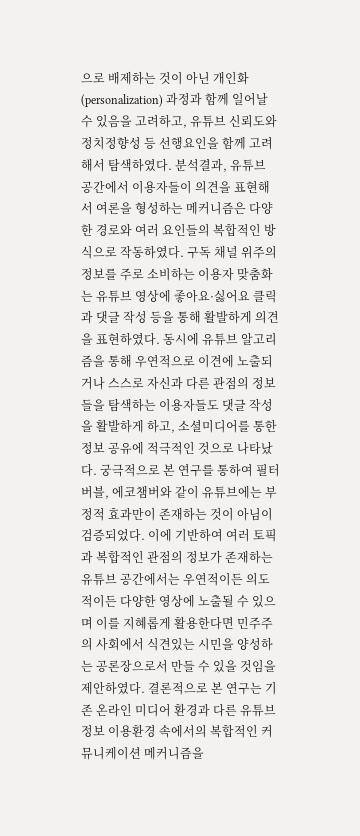으로 배제하는 것이 아닌 개인화(personalization) 과정과 함께 일어날 수 있음을 고려하고, 유튜브 신뢰도와 정치정향성 등 선행요인을 함께 고려해서 탐색하였다. 분석결과, 유튜브 공간에서 이용자들이 의견을 표현해서 여론을 형성하는 메커니즘은 다양한 경로와 여러 요인들의 복합적인 방식으로 작동하였다. 구독 채널 위주의 정보를 주로 소비하는 이용자 맞춤화는 유튜브 영상에 좋아요·싫어요 클릭과 댓글 작성 등을 통해 활발하게 의견을 표현하였다. 동시에 유튜브 알고리즘을 통해 우연적으로 이견에 노출되거나 스스로 자신과 다른 관점의 정보들을 탐색하는 이용자들도 댓글 작성을 활발하게 하고, 소셜미디어를 통한 정보 공유에 적극적인 것으로 나타났다. 궁극적으로 본 연구를 통하여 필터버블, 에코챔버와 같이 유튜브에는 부정적 효과만이 존재하는 것이 아님이 검증되었다. 이에 기반하여 여러 토픽과 복합적인 관점의 정보가 존재하는 유튜브 공간에서는 우연적이든 의도적이든 다양한 영상에 노출될 수 있으며 이를 지혜롭게 활용한다면 민주주의 사회에서 식견있는 시민을 양성하는 공론장으로서 만들 수 있을 것임을 제안하였다. 결론적으로 본 연구는 기존 온라인 미디어 환경과 다른 유튜브 정보 이용환경 속에서의 복합적인 커뮤니케이션 메커니즘을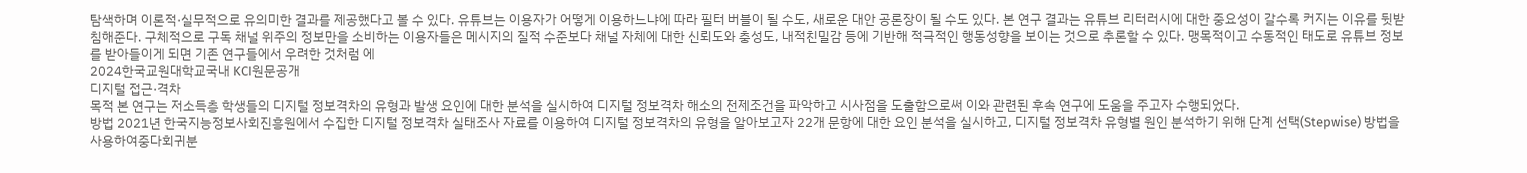탐색하며 이론적·실무적으로 유의미한 결과를 제공했다고 볼 수 있다. 유튜브는 이용자가 어떻게 이용하느냐에 따라 필터 버블이 될 수도, 새로운 대안 공론장이 될 수도 있다. 본 연구 결과는 유튜브 리터러시에 대한 중요성이 갈수록 커지는 이유를 뒷받침해준다. 구체적으로 구독 채널 위주의 정보만을 소비하는 이용자들은 메시지의 질적 수준보다 채널 자체에 대한 신뢰도와 충성도, 내적친밀감 등에 기반해 적극적인 행동성향을 보이는 것으로 추론할 수 있다. 맹목적이고 수동적인 태도로 유튜브 정보를 받아들이게 되면 기존 연구들에서 우려한 것처럼 에
2024한국교원대학교국내 KCI원문공개
디지털 접근·격차
목적 본 연구는 저소득층 학생들의 디지털 정보격차의 유형과 발생 요인에 대한 분석을 실시하여 디지털 정보격차 해소의 전제조건을 파악하고 시사점을 도출함으로써 이와 관련된 후속 연구에 도움을 주고자 수행되었다.
방법 2021년 한국지능정보사회진흥원에서 수집한 디지털 정보격차 실태조사 자료를 이용하여 디지털 정보격차의 유형을 알아보고자 22개 문항에 대한 요인 분석을 실시하고, 디지털 정보격차 유형별 원인 분석하기 위해 단계 선택(Stepwise) 방법을 사용하여중다회귀분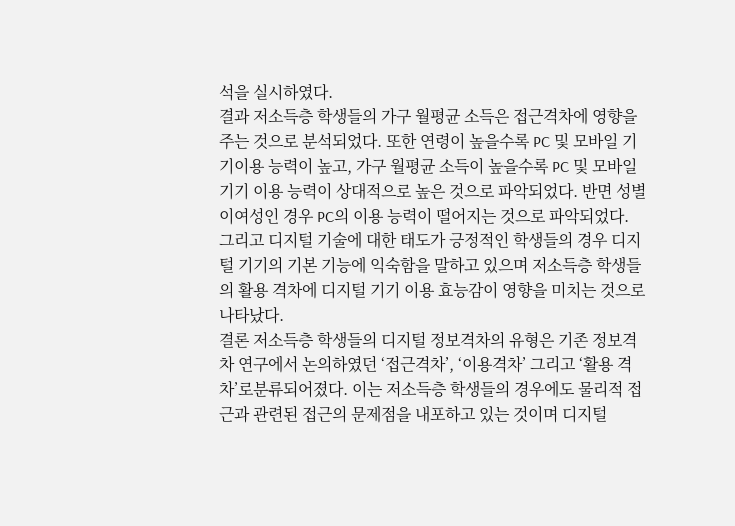석을 실시하였다.
결과 저소득층 학생들의 가구 월평균 소득은 접근격차에 영향을 주는 것으로 분석되었다. 또한 연령이 높을수록 PC 및 모바일 기기이용 능력이 높고, 가구 월평균 소득이 높을수록 PC 및 모바일 기기 이용 능력이 상대적으로 높은 것으로 파악되었다. 반면 성별이여성인 경우 PC의 이용 능력이 떨어지는 것으로 파악되었다. 그리고 디지털 기술에 대한 태도가 긍정적인 학생들의 경우 디지털 기기의 기본 기능에 익숙함을 말하고 있으며 저소득층 학생들의 활용 격차에 디지털 기기 이용 효능감이 영향을 미치는 것으로 나타났다.
결론 저소득층 학생들의 디지털 정보격차의 유형은 기존 정보격차 연구에서 논의하였던 ‘접근격차’, ‘이용격차’ 그리고 ‘활용 격차’로분류되어졌다. 이는 저소득층 학생들의 경우에도 물리적 접근과 관련된 접근의 문제점을 내포하고 있는 것이며 디지털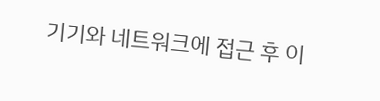기기와 네트워크에 접근 후 이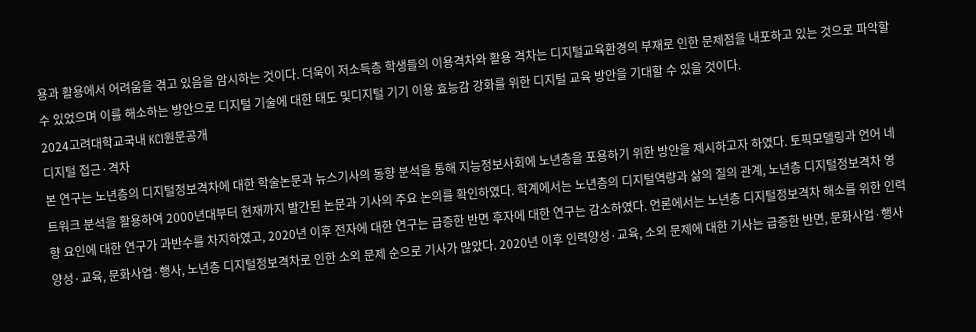용과 활용에서 어려움을 겪고 있음을 암시하는 것이다. 더욱이 저소득층 학생들의 이용격차와 활용 격차는 디지털교육환경의 부재로 인한 문제점을 내포하고 있는 것으로 파악할 수 있었으며 이를 해소하는 방안으로 디지털 기술에 대한 태도 및디지털 기기 이용 효능감 강화를 위한 디지털 교육 방안을 기대할 수 있을 것이다.
2024고려대학교국내 KCI원문공개
디지털 접근·격차
본 연구는 노년층의 디지털정보격차에 대한 학술논문과 뉴스기사의 동향 분석을 통해 지능정보사회에 노년층을 포용하기 위한 방안을 제시하고자 하였다. 토픽모델링과 언어 네트워크 분석을 활용하여 2000년대부터 현재까지 발간된 논문과 기사의 주요 논의를 확인하였다. 학계에서는 노년층의 디지털역량과 삶의 질의 관계, 노년층 디지털정보격차 영향 요인에 대한 연구가 과반수를 차지하였고, 2020년 이후 전자에 대한 연구는 급증한 반면 후자에 대한 연구는 감소하였다. 언론에서는 노년층 디지털정보격차 해소를 위한 인력양성·교육, 문화사업·행사, 노년층 디지털정보격차로 인한 소외 문제 순으로 기사가 많았다. 2020년 이후 인력양성·교육, 소외 문제에 대한 기사는 급증한 반면, 문화사업·행사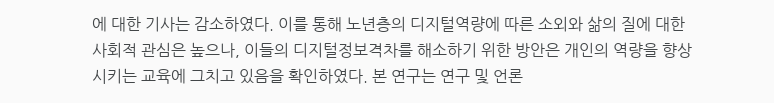에 대한 기사는 감소하였다. 이를 통해 노년층의 디지털역량에 따른 소외와 삶의 질에 대한 사회적 관심은 높으나, 이들의 디지털정보격차를 해소하기 위한 방안은 개인의 역량을 향상시키는 교육에 그치고 있음을 확인하였다. 본 연구는 연구 및 언론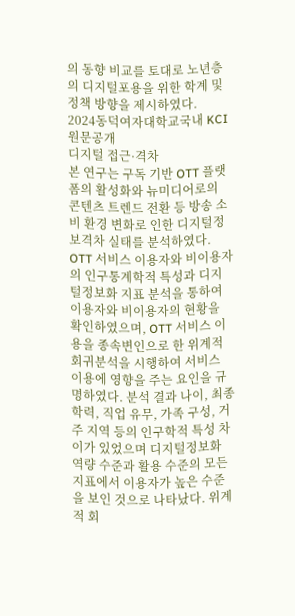의 동향 비교를 토대로 노년층의 디지털포용을 위한 학계 및 정책 방향을 제시하였다.
2024동덕여자대학교국내 KCI원문공개
디지털 접근·격차
본 연구는 구독 기반 OTT 플랫폼의 활성화와 뉴미디어로의 콘텐츠 트렌드 전환 등 방송 소비 환경 변화로 인한 디지털정보격차 실태를 분석하였다. OTT 서비스 이용자와 비이용자의 인구통계학적 특성과 디지털정보화 지표 분석을 통하여 이용자와 비이용자의 현황을 확인하였으며, OTT 서비스 이용을 종속변인으로 한 위계적 회귀분석을 시행하여 서비스 이용에 영향을 주는 요인을 규명하였다. 분석 결과 나이, 최종학력, 직업 유무, 가족 구성, 거주 지역 등의 인구학적 특성 차이가 있었으며 디지털정보화 역량 수준과 활용 수준의 모든 지표에서 이용자가 높은 수준을 보인 것으로 나타났다. 위계적 회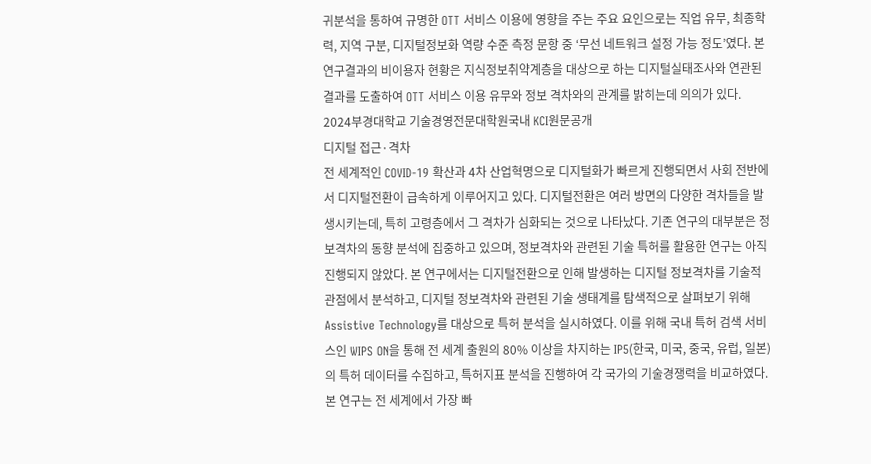귀분석을 통하여 규명한 OTT 서비스 이용에 영향을 주는 주요 요인으로는 직업 유무, 최종학력, 지역 구분, 디지털정보화 역량 수준 측정 문항 중 ‘무선 네트워크 설정 가능 정도’였다. 본 연구결과의 비이용자 현황은 지식정보취약계층을 대상으로 하는 디지털실태조사와 연관된 결과를 도출하여 OTT 서비스 이용 유무와 정보 격차와의 관계를 밝히는데 의의가 있다.
2024부경대학교 기술경영전문대학원국내 KCI원문공개
디지털 접근·격차
전 세계적인 COVID-19 확산과 4차 산업혁명으로 디지털화가 빠르게 진행되면서 사회 전반에서 디지털전환이 급속하게 이루어지고 있다. 디지털전환은 여러 방면의 다양한 격차들을 발생시키는데, 특히 고령층에서 그 격차가 심화되는 것으로 나타났다. 기존 연구의 대부분은 정보격차의 동향 분석에 집중하고 있으며, 정보격차와 관련된 기술 특허를 활용한 연구는 아직 진행되지 않았다. 본 연구에서는 디지털전환으로 인해 발생하는 디지털 정보격차를 기술적 관점에서 분석하고, 디지털 정보격차와 관련된 기술 생태계를 탐색적으로 살펴보기 위해 Assistive Technology를 대상으로 특허 분석을 실시하였다. 이를 위해 국내 특허 검색 서비스인 WIPS ON을 통해 전 세계 출원의 80% 이상을 차지하는 IP5(한국, 미국, 중국, 유럽, 일본)의 특허 데이터를 수집하고, 특허지표 분석을 진행하여 각 국가의 기술경쟁력을 비교하였다. 본 연구는 전 세계에서 가장 빠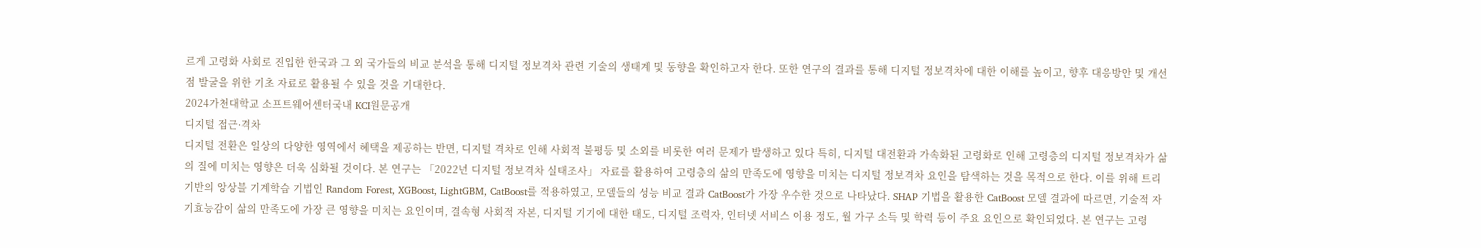르게 고령화 사회로 진입한 한국과 그 외 국가들의 비교 분석을 통해 디지털 정보격차 관련 기술의 생태계 및 동향을 확인하고자 한다. 또한 연구의 결과를 통해 디지털 정보격차에 대한 이해를 높이고, 향후 대응방안 및 개선점 발굴을 위한 기초 자료로 활용될 수 있을 것을 기대한다.
2024가천대학교 소프트웨어센터국내 KCI원문공개
디지털 접근·격차
디지털 전환은 일상의 다양한 영역에서 혜택을 제공하는 반면, 디지털 격차로 인해 사회적 불평등 및 소외를 비롯한 여러 문제가 발생하고 있다 특히, 디지털 대전환과 가속화된 고령화로 인해 고령층의 디지털 정보격차가 삶의 질에 미치는 영향은 더욱 심화될 것이다. 본 연구는 「2022년 디지털 정보격차 실태조사」 자료를 활용하여 고령층의 삶의 만족도에 영향을 미치는 디지털 정보격차 요인을 탐색하는 것을 목적으로 한다. 이를 위해 트리 기반의 앙상블 기계학습 기법인 Random Forest, XGBoost, LightGBM, CatBoost를 적용하였고, 모델들의 성능 비교 결과 CatBoost가 가장 우수한 것으로 나타났다. SHAP 기법을 활용한 CatBoost 모델 결과에 따르면, 기술적 자기효능감이 삶의 만족도에 가장 큰 영향을 미치는 요인이며, 결속형 사회적 자본, 디지털 기기에 대한 태도, 디지털 조력자, 인터넷 서비스 이용 정도, 월 가구 소득 및 학력 등이 주요 요인으로 확인되었다. 본 연구는 고령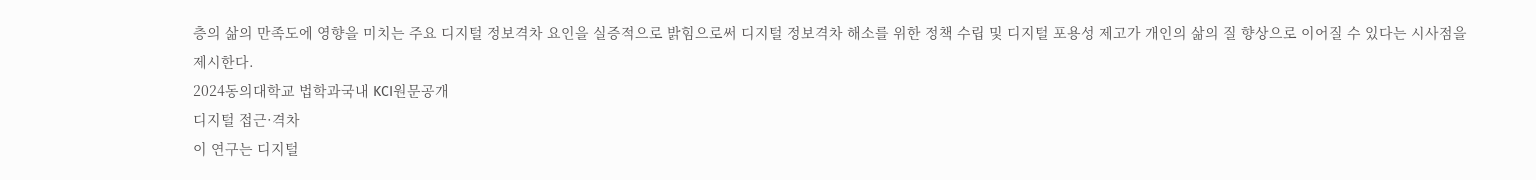층의 삶의 만족도에 영향을 미치는 주요 디지털 정보격차 요인을 실증적으로 밝힘으로써 디지털 정보격차 해소를 위한 정책 수립 및 디지털 포용성 제고가 개인의 삶의 질 향상으로 이어질 수 있다는 시사점을 제시한다.
2024동의대학교 법학과국내 KCI원문공개
디지털 접근·격차
이 연구는 디지털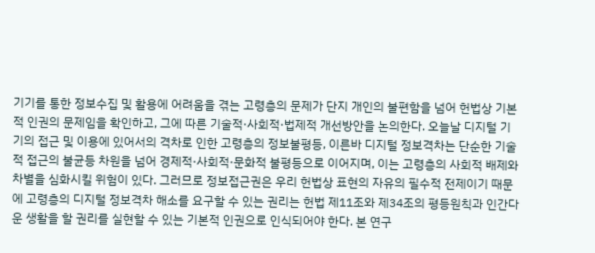기기를 통한 정보수집 및 활용에 어려움을 겪는 고령층의 문제가 단지 개인의 불편함을 넘어 헌법상 기본적 인권의 문제임을 확인하고, 그에 따른 기술적·사회적·법제적 개선방안을 논의한다. 오늘날 디지털 기기의 접근 및 이용에 있어서의 격차로 인한 고령층의 정보불평등, 이른바 디지털 정보격차는 단순한 기술적 접근의 불균등 차원을 넘어 경제적·사회적·문화적 불평등으로 이어지며, 이는 고령층의 사회적 배제와 차별을 심화시킬 위험이 있다. 그러므로 정보접근권은 우리 헌법상 표현의 자유의 필수적 전제이기 때문에 고령층의 디지털 정보격차 해소를 요구할 수 있는 권리는 헌법 제11조와 제34조의 평등원칙과 인간다운 생활을 할 권리를 실현할 수 있는 기본적 인권으로 인식되어야 한다. 본 연구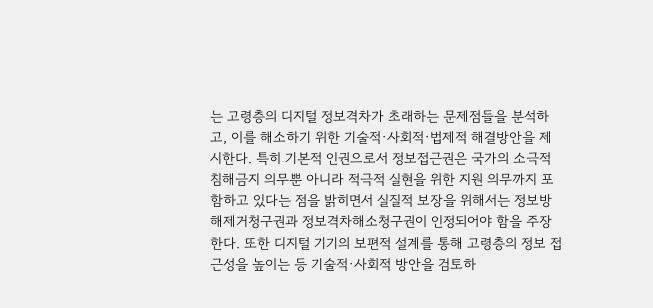는 고령층의 디지털 정보격차가 초래하는 문제점들을 분석하고, 이를 해소하기 위한 기술적·사회적·법제적 해결방안을 제시한다. 특히 기본적 인권으로서 정보접근권은 국가의 소극적 침해금지 의무뿐 아니라 적극적 실현을 위한 지원 의무까지 포함하고 있다는 점을 밝히면서 실질적 보장을 위해서는 정보방해제거청구권과 정보격차해소청구권이 인정되어야 함을 주장한다. 또한 디지털 기기의 보편적 설계를 통해 고령층의 정보 접근성을 높이는 등 기술적·사회적 방안을 검토하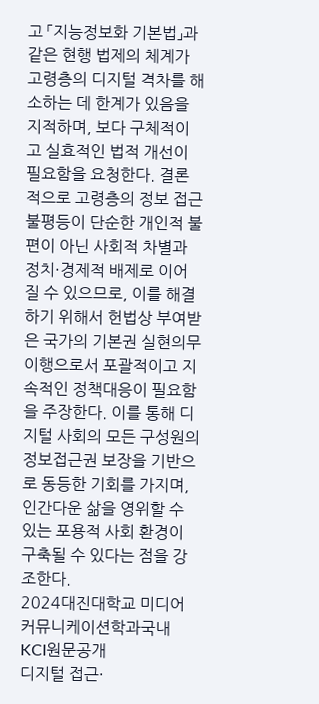고 「지능정보화 기본법」과 같은 현행 법제의 체계가 고령층의 디지털 격차를 해소하는 데 한계가 있음을 지적하며, 보다 구체적이고 실효적인 법적 개선이 필요함을 요청한다. 결론적으로 고령층의 정보 접근 불평등이 단순한 개인적 불편이 아닌 사회적 차별과 정치·경제적 배제로 이어질 수 있으므로, 이를 해결하기 위해서 헌법상 부여받은 국가의 기본권 실현의무 이행으로서 포괄적이고 지속적인 정책대응이 필요함을 주장한다. 이를 통해 디지털 사회의 모든 구성원의 정보접근권 보장을 기반으로 동등한 기회를 가지며, 인간다운 삶을 영위할 수 있는 포용적 사회 환경이 구축될 수 있다는 점을 강조한다.
2024대진대학교 미디어커뮤니케이션학과국내 KCI원문공개
디지털 접근·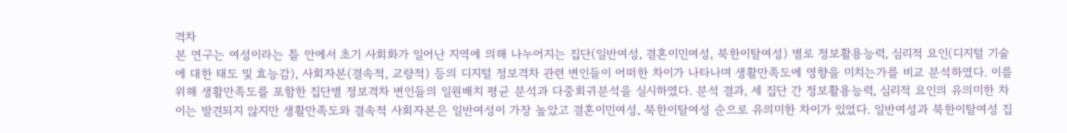격차
본 연구는 여성이라는 틀 안에서 초기 사회화가 일어난 지역에 의해 나누어지는 집단(일반여성, 결혼이민여성, 북한이탈여성) 별로 정보활용능력, 심리적 요인(디지털 기술에 대한 태도 및 효능감), 사회자본(결속적, 교량적) 등의 디지털 정보격차 관련 변인들이 어떠한 차이가 나타나며 생활만족도에 영향을 미치는가를 비교 분석하였다. 이를 위해 생활만족도를 포함한 집단별 정보격차 변인들의 일원배치 평균 분석과 다중회귀분석을 실시하였다. 분석 결과, 세 집단 간 정보활용능력, 심리적 요인의 유의미한 차이는 발견되지 않지만 생활만족도와 결속적 사회자본은 일반여성이 가장 높았고 결혼이민여성, 북한이탈여성 순으로 유의미한 차이가 있었다. 일반여성과 북한이탈여성 집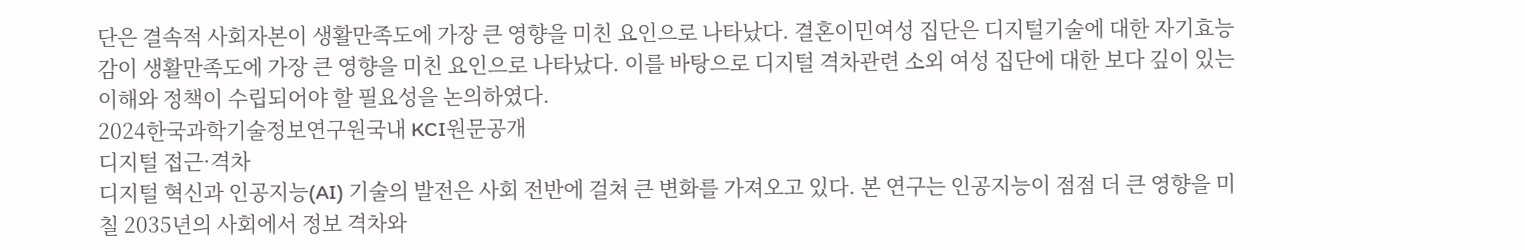단은 결속적 사회자본이 생활만족도에 가장 큰 영향을 미친 요인으로 나타났다. 결혼이민여성 집단은 디지털기술에 대한 자기효능감이 생활만족도에 가장 큰 영향을 미친 요인으로 나타났다. 이를 바탕으로 디지털 격차관련 소외 여성 집단에 대한 보다 깊이 있는 이해와 정책이 수립되어야 할 필요성을 논의하였다.
2024한국과학기술정보연구원국내 KCI원문공개
디지털 접근·격차
디지털 혁신과 인공지능(AI) 기술의 발전은 사회 전반에 걸쳐 큰 변화를 가져오고 있다. 본 연구는 인공지능이 점점 더 큰 영향을 미칠 2035년의 사회에서 정보 격차와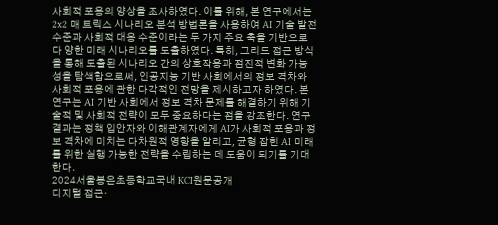사회적 포용의 양상을 조사하였다. 이를 위해, 본 연구에서는 2x2 매 트릭스 시나리오 분석 방법론을 사용하여 AI 기술 발전 수준과 사회적 대응 수준이라는 두 가지 주요 축을 기반으로 다 양한 미래 시나리오를 도출하였다. 특히, 그리드 접근 방식을 통해 도출된 시나리오 간의 상호작용과 점진적 변화 가능 성을 탐색함으로써, 인공지능 기반 사회에서의 정보 격차와 사회적 포용에 관한 다각적인 전망을 제시하고자 하였다. 본 연구는 AI 기반 사회에서 정보 격차 문제를 해결하기 위해 기술적 및 사회적 전략이 모두 중요하다는 점을 강조한다. 연구 결과는 정책 입안자와 이해관계자에게 AI가 사회적 포용과 정보 격차에 미치는 다차원적 영향을 알리고, 균형 잡힌 AI 미래를 위한 실행 가능한 전략을 수립하는 데 도움이 되기를 기대한다.
2024서울봉은초등학교국내 KCI원문공개
디지털 접근·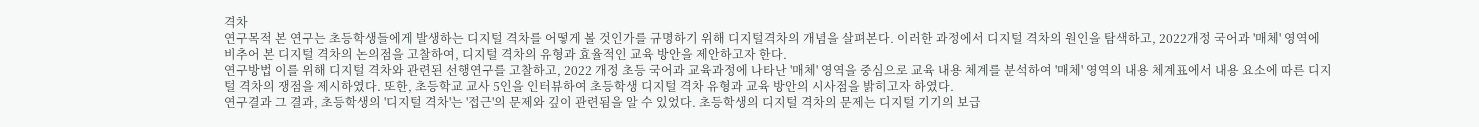격차
연구목적 본 연구는 초등학생들에게 발생하는 디지털 격차를 어떻게 볼 것인가를 규명하기 위해 디지털격차의 개념을 살펴본다. 이러한 과정에서 디지털 격차의 원인을 탐색하고, 2022개정 국어과 '매체' 영역에 비추어 본 디지털 격차의 논의점을 고찰하여, 디지털 격차의 유형과 효율적인 교육 방안을 제안하고자 한다.
연구방법 이를 위해 디지털 격차와 관련된 선행연구를 고찰하고, 2022 개정 초등 국어과 교육과정에 나타난 '매체' 영역을 중심으로 교육 내용 체계를 분석하여 '매체' 영역의 내용 체계표에서 내용 요소에 따른 디지털 격차의 쟁점을 제시하였다. 또한, 초등학교 교사 5인을 인터뷰하여 초등학생 디지털 격차 유형과 교육 방안의 시사점을 밝히고자 하였다.
연구결과 그 결과, 초등학생의 '디지털 격차'는 '접근'의 문제와 깊이 관련됨을 알 수 있었다. 초등학생의 디지털 격차의 문제는 디지털 기기의 보급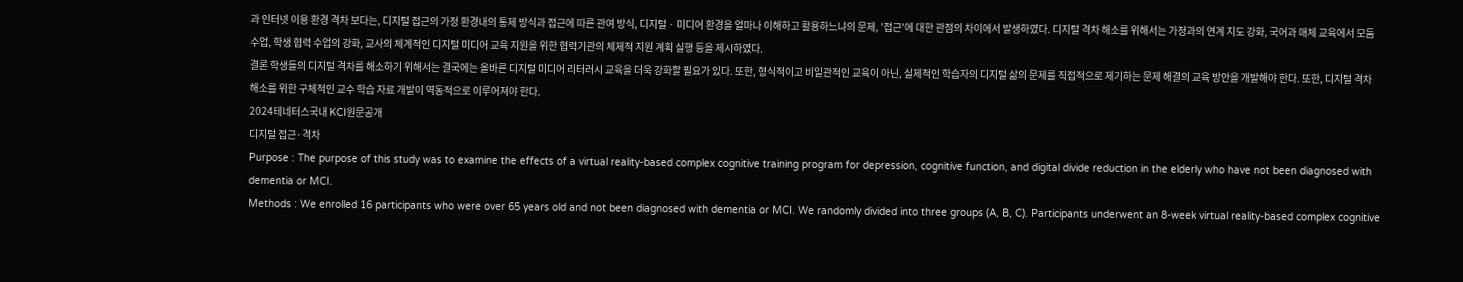과 인터넷 이용 환경 격차 보다는, 디지털 접근의 가정 환경내의 통제 방식과 접근에 따른 관여 방식, 디지털 · 미디어 환경을 얼마나 이해하고 활용하느냐의 문제, '접근'에 대한 관점의 차이에서 발생하였다. 디지털 격차 해소를 위해서는 가정과의 연계 지도 강화, 국어과 매체 교육에서 모둠 수업, 학생 협력 수업의 강화, 교사의 체계적인 디지털 미디어 교육 지원을 위한 협력기관의 체제적 지원 계획 실행 등을 제시하였다.
결론 학생들의 디지털 격차를 해소하기 위해서는 결국에는 올바른 디지털 미디어 리터러시 교육을 더욱 강화할 필요가 있다. 또한, 형식적이고 비일관적인 교육이 아닌, 실제적인 학습자의 디지털 삶의 문제를 직접적으로 제기하는 문제 해결의 교육 방안을 개발해야 한다. 또한, 디지털 격차 해소를 위한 구체적인 교수 학습 자료 개발이 역동적으로 이루어져야 한다.
2024테네터스국내 KCI원문공개
디지털 접근·격차
Purpose : The purpose of this study was to examine the effects of a virtual reality-based complex cognitive training program for depression, cognitive function, and digital divide reduction in the elderly who have not been diagnosed with dementia or MCI.
Methods : We enrolled 16 participants who were over 65 years old and not been diagnosed with dementia or MCI. We randomly divided into three groups (A, B, C). Participants underwent an 8-week virtual reality-based complex cognitive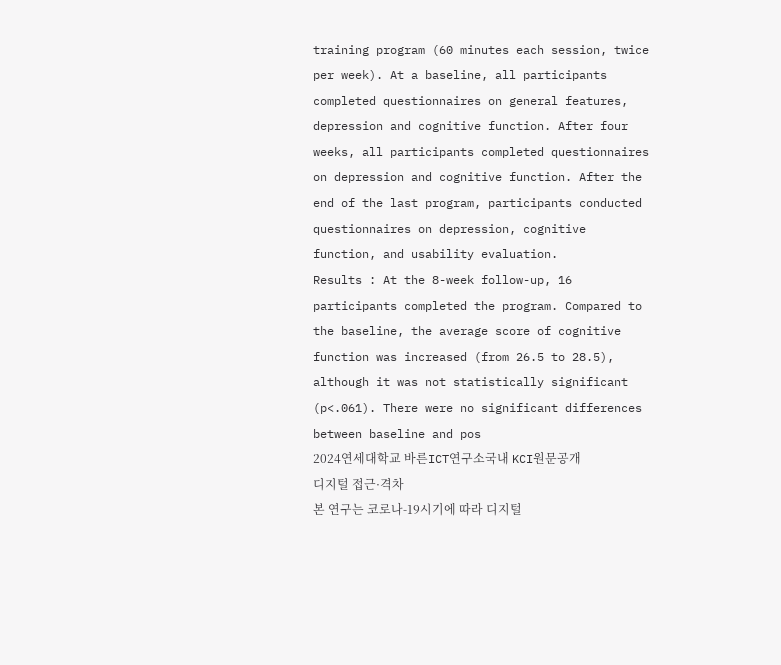training program (60 minutes each session, twice per week). At a baseline, all participants completed questionnaires on general features, depression and cognitive function. After four weeks, all participants completed questionnaires on depression and cognitive function. After the end of the last program, participants conducted questionnaires on depression, cognitive function, and usability evaluation.
Results : At the 8-week follow-up, 16 participants completed the program. Compared to the baseline, the average score of cognitive function was increased (from 26.5 to 28.5), although it was not statistically significant (p<.061). There were no significant differences between baseline and pos
2024연세대학교 바른ICT연구소국내 KCI원문공개
디지털 접근·격차
본 연구는 코로나-19시기에 따라 디지털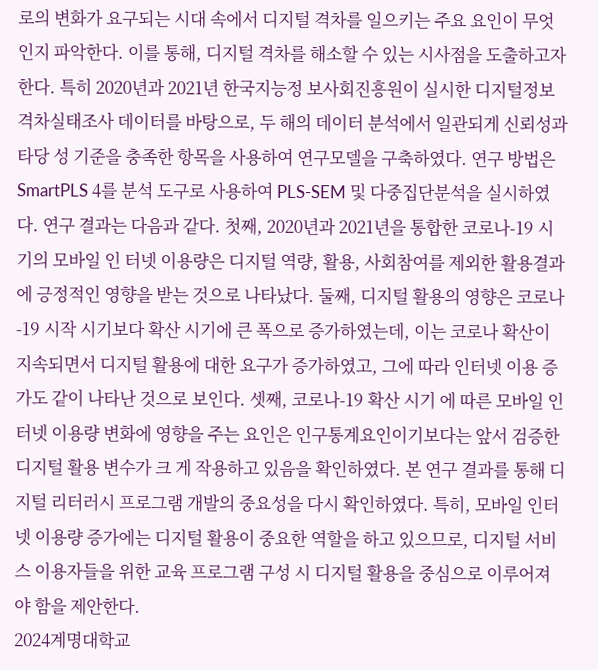로의 변화가 요구되는 시대 속에서 디지털 격차를 일으키는 주요 요인이 무엇 인지 파악한다. 이를 통해, 디지털 격차를 해소할 수 있는 시사점을 도출하고자 한다. 특히 2020년과 2021년 한국지능정 보사회진흥원이 실시한 디지털정보격차실태조사 데이터를 바탕으로, 두 해의 데이터 분석에서 일관되게 신뢰성과 타당 성 기준을 충족한 항목을 사용하여 연구모델을 구축하였다. 연구 방법은 SmartPLS 4를 분석 도구로 사용하여 PLS-SEM 및 다중집단분석을 실시하였다. 연구 결과는 다음과 같다. 첫째, 2020년과 2021년을 통합한 코로나-19 시기의 모바일 인 터넷 이용량은 디지털 역량, 활용, 사회참여를 제외한 활용결과에 긍정적인 영향을 받는 것으로 나타났다. 둘째, 디지털 활용의 영향은 코로나-19 시작 시기보다 확산 시기에 큰 폭으로 증가하였는데, 이는 코로나 확산이 지속되면서 디지털 활용에 대한 요구가 증가하였고, 그에 따라 인터넷 이용 증가도 같이 나타난 것으로 보인다. 셋째, 코로나-19 확산 시기 에 따른 모바일 인터넷 이용량 변화에 영향을 주는 요인은 인구통계요인이기보다는 앞서 검증한 디지털 활용 변수가 크 게 작용하고 있음을 확인하였다. 본 연구 결과를 통해 디지털 리터러시 프로그램 개발의 중요성을 다시 확인하였다. 특히, 모바일 인터넷 이용량 증가에는 디지털 활용이 중요한 역할을 하고 있으므로, 디지털 서비스 이용자들을 위한 교육 프로그램 구성 시 디지털 활용을 중심으로 이루어져야 함을 제안한다.
2024계명대학교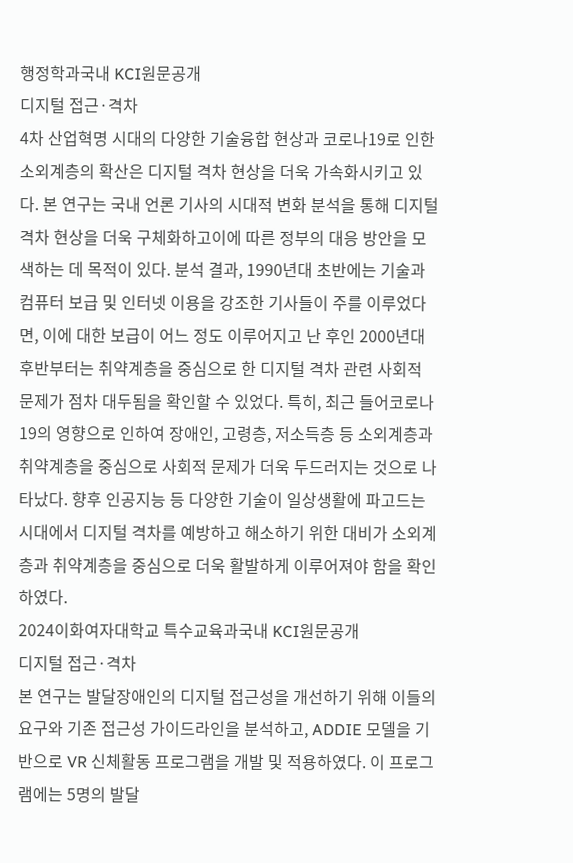행정학과국내 KCI원문공개
디지털 접근·격차
4차 산업혁명 시대의 다양한 기술융합 현상과 코로나19로 인한 소외계층의 확산은 디지털 격차 현상을 더욱 가속화시키고 있다. 본 연구는 국내 언론 기사의 시대적 변화 분석을 통해 디지털 격차 현상을 더욱 구체화하고이에 따른 정부의 대응 방안을 모색하는 데 목적이 있다. 분석 결과, 1990년대 초반에는 기술과 컴퓨터 보급 및 인터넷 이용을 강조한 기사들이 주를 이루었다면, 이에 대한 보급이 어느 정도 이루어지고 난 후인 2000년대 후반부터는 취약계층을 중심으로 한 디지털 격차 관련 사회적 문제가 점차 대두됨을 확인할 수 있었다. 특히, 최근 들어코로나19의 영향으로 인하여 장애인, 고령층, 저소득층 등 소외계층과 취약계층을 중심으로 사회적 문제가 더욱 두드러지는 것으로 나타났다. 향후 인공지능 등 다양한 기술이 일상생활에 파고드는 시대에서 디지털 격차를 예방하고 해소하기 위한 대비가 소외계층과 취약계층을 중심으로 더욱 활발하게 이루어져야 함을 확인하였다.
2024이화여자대학교 특수교육과국내 KCI원문공개
디지털 접근·격차
본 연구는 발달장애인의 디지털 접근성을 개선하기 위해 이들의 요구와 기존 접근성 가이드라인을 분석하고, ADDIE 모델을 기반으로 VR 신체활동 프로그램을 개발 및 적용하였다. 이 프로그램에는 5명의 발달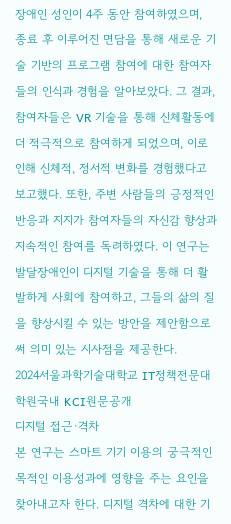장애인 성인이 4주 동안 참여하였으며, 종료 후 이루어진 면담을 통해 새로운 기술 기반의 프로그램 참여에 대한 참여자들의 인식과 경험을 알아보았다. 그 결과, 참여자들은 VR 기술을 통해 신체활동에 더 적극적으로 참여하게 되었으며, 이로 인해 신체적, 정서적 변화를 경험했다고 보고했다. 또한, 주변 사람들의 긍정적인 반응과 지지가 참여자들의 자신감 향상과 지속적인 참여를 독려하였다. 이 연구는 발달장애인이 디지털 기술을 통해 더 활발하게 사회에 참여하고, 그들의 삶의 질을 향상시킬 수 있는 방안을 제안함으로써 의미 있는 시사점을 제공한다.
2024서울과학기술대학교 IT정책전문대학원국내 KCI원문공개
디지털 접근·격차
본 연구는 스마트 기기 이용의 궁극적인 목적인 이용성과에 영향을 주는 요인을 찾아내고자 한다. 디지털 격차에 대한 기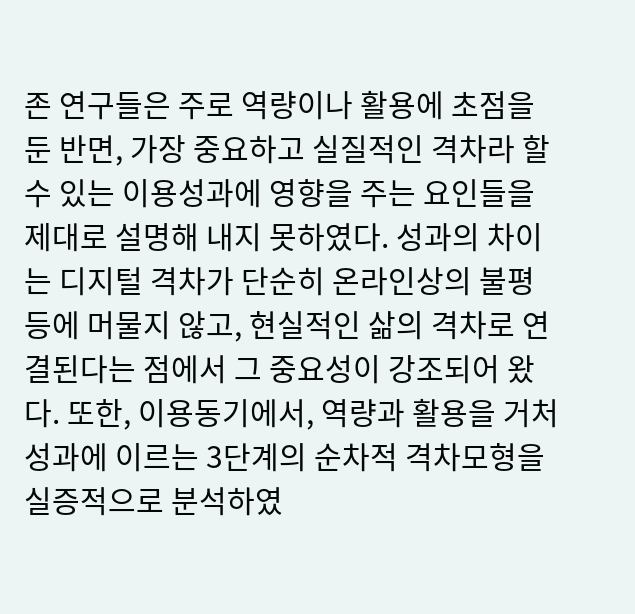존 연구들은 주로 역량이나 활용에 초점을 둔 반면, 가장 중요하고 실질적인 격차라 할 수 있는 이용성과에 영향을 주는 요인들을 제대로 설명해 내지 못하였다. 성과의 차이는 디지털 격차가 단순히 온라인상의 불평등에 머물지 않고, 현실적인 삶의 격차로 연결된다는 점에서 그 중요성이 강조되어 왔다. 또한, 이용동기에서, 역량과 활용을 거처 성과에 이르는 3단계의 순차적 격차모형을 실증적으로 분석하였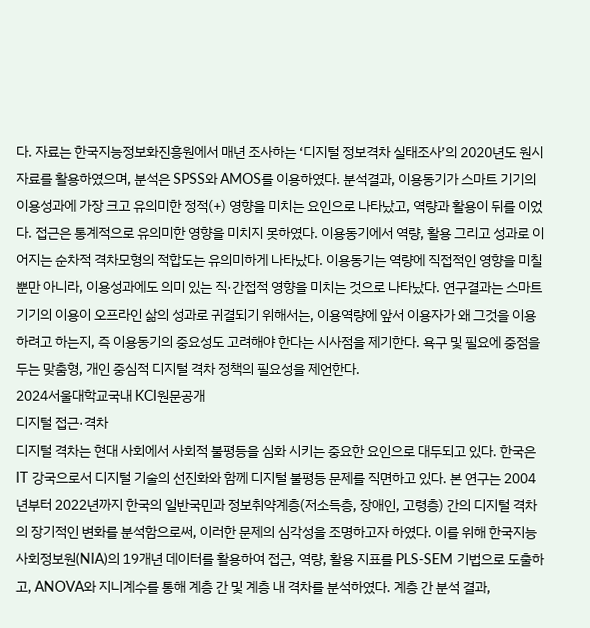다. 자료는 한국지능정보화진흥원에서 매년 조사하는 ‘디지털 정보격차 실태조사’의 2020년도 원시자료를 활용하였으며, 분석은 SPSS와 AMOS를 이용하였다. 분석결과, 이용동기가 스마트 기기의 이용성과에 가장 크고 유의미한 정적(+) 영향을 미치는 요인으로 나타났고, 역량과 활용이 뒤를 이었다. 접근은 통계적으로 유의미한 영향을 미치지 못하였다. 이용동기에서 역량, 활용 그리고 성과로 이어지는 순차적 격차모형의 적합도는 유의미하게 나타났다. 이용동기는 역량에 직접적인 영향을 미칠 뿐만 아니라, 이용성과에도 의미 있는 직·간접적 영향을 미치는 것으로 나타났다. 연구결과는 스마트 기기의 이용이 오프라인 삶의 성과로 귀결되기 위해서는, 이용역량에 앞서 이용자가 왜 그것을 이용하려고 하는지, 즉 이용동기의 중요성도 고려해야 한다는 시사점을 제기한다. 욕구 및 필요에 중점을 두는 맞춤형, 개인 중심적 디지털 격차 정책의 필요성을 제언한다.
2024서울대학교국내 KCI원문공개
디지털 접근·격차
디지털 격차는 현대 사회에서 사회적 불평등을 심화 시키는 중요한 요인으로 대두되고 있다. 한국은 IT 강국으로서 디지털 기술의 선진화와 함께 디지털 불평등 문제를 직면하고 있다. 본 연구는 2004년부터 2022년까지 한국의 일반국민과 정보취약계층(저소득층, 장애인, 고령층) 간의 디지털 격차의 장기적인 변화를 분석함으로써, 이러한 문제의 심각성을 조명하고자 하였다. 이를 위해 한국지능사회정보원(NIA)의 19개년 데이터를 활용하여 접근, 역량, 활용 지표를 PLS-SEM 기법으로 도출하고, ANOVA와 지니계수를 통해 계층 간 및 계층 내 격차를 분석하였다. 계층 간 분석 결과,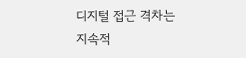디지털 접근 격차는 지속적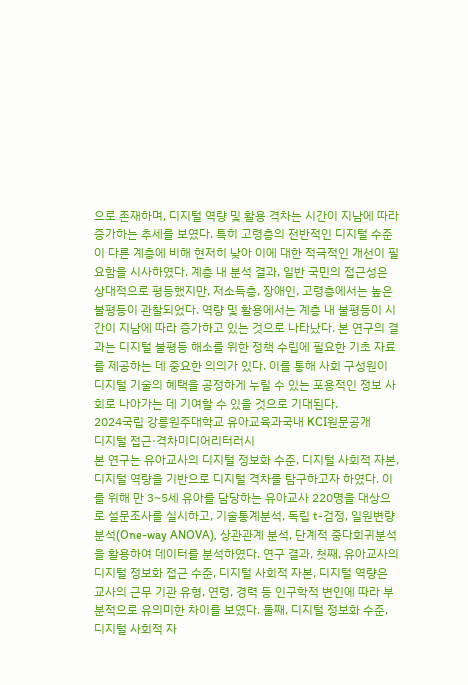으로 존재하며, 디지털 역량 및 활용 격차는 시간이 지남에 따라 증가하는 추세를 보였다. 특히 고령층의 전반적인 디지털 수준이 다른 계층에 비해 현저히 낮아 이에 대한 적극적인 개선이 필요함을 시사하였다. 계층 내 분석 결과, 일반 국민의 접근성은 상대적으로 평등했지만, 저소득층, 장애인, 고령층에서는 높은 불평등이 관찰되었다. 역량 및 활용에서는 계층 내 불평등이 시간이 지남에 따라 증가하고 있는 것으로 나타났다. 본 연구의 결과는 디지털 불평등 해소를 위한 정책 수립에 필요한 기초 자료를 제공하는 데 중요한 의의가 있다. 이를 통해 사회 구성원이 디지털 기술의 혜택을 공정하게 누릴 수 있는 포용적인 정보 사회로 나아가는 데 기여할 수 있을 것으로 기대된다.
2024국립 강릉원주대학교 유아교육과국내 KCI원문공개
디지털 접근·격차미디어리터러시
본 연구는 유아교사의 디지털 정보화 수준, 디지털 사회적 자본, 디지털 역량을 기반으로 디지털 격차를 탐구하고자 하였다. 이를 위해 만 3~5세 유아를 담당하는 유아교사 220명을 대상으로 설문조사를 실시하고, 기술통계분석, 독립 t-검정, 일원변량분석(One-way ANOVA), 상관관계 분석, 단계적 중다회귀분석을 활용하여 데이터를 분석하였다. 연구 결과, 첫째, 유아교사의 디지털 정보화 접근 수준, 디지털 사회적 자본, 디지털 역량은 교사의 근무 기관 유형, 연령, 경력 등 인구학적 변인에 따라 부분적으로 유의미한 차이를 보였다. 둘째, 디지털 정보화 수준, 디지털 사회적 자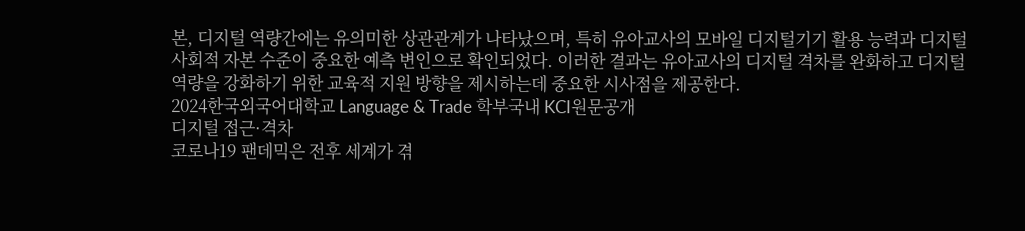본, 디지털 역량간에는 유의미한 상관관계가 나타났으며, 특히 유아교사의 모바일 디지털기기 활용 능력과 디지털 사회적 자본 수준이 중요한 예측 변인으로 확인되었다. 이러한 결과는 유아교사의 디지털 격차를 완화하고 디지털 역량을 강화하기 위한 교육적 지원 방향을 제시하는데 중요한 시사점을 제공한다.
2024한국외국어대학교 Language & Trade 학부국내 KCI원문공개
디지털 접근·격차
코로나19 팬데믹은 전후 세계가 겪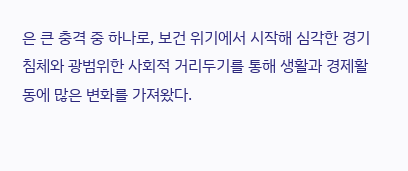은 큰 충격 중 하나로, 보건 위기에서 시작해 심각한 경기침체와 광범위한 사회적 거리두기를 통해 생활과 경제활동에 많은 변화를 가져왔다.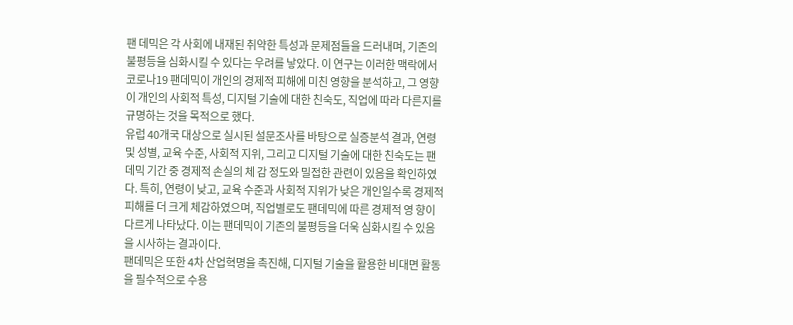팬 데믹은 각 사회에 내재된 취약한 특성과 문제점들을 드러내며, 기존의 불평등을 심화시킬 수 있다는 우려를 낳았다. 이 연구는 이러한 맥락에서 코로나19 팬데믹이 개인의 경제적 피해에 미친 영향을 분석하고, 그 영향이 개인의 사회적 특성, 디지털 기술에 대한 친숙도, 직업에 따라 다른지를 규명하는 것을 목적으로 했다.
유럽 40개국 대상으로 실시된 설문조사를 바탕으로 실증분석 결과, 연령 및 성별, 교육 수준, 사회적 지위, 그리고 디지털 기술에 대한 친숙도는 팬데믹 기간 중 경제적 손실의 체 감 정도와 밀접한 관련이 있음을 확인하였다. 특히, 연령이 낮고, 교육 수준과 사회적 지위가 낮은 개인일수록 경제적 피해를 더 크게 체감하였으며, 직업별로도 팬데믹에 따른 경제적 영 향이 다르게 나타났다. 이는 팬데믹이 기존의 불평등을 더욱 심화시킬 수 있음을 시사하는 결과이다.
팬데믹은 또한 4차 산업혁명을 촉진해, 디지털 기술을 활용한 비대면 활동을 필수적으로 수용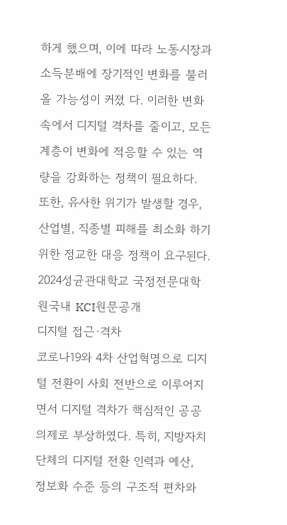하게 했으며, 이에 따라 노동시장과 소득분배에 장기적인 변화를 불러올 가능성이 커졌 다. 이러한 변화 속에서 디지털 격차를 줄이고, 모든 계층이 변화에 적응할 수 있는 역량을 강화하는 정책이 필요하다. 또한, 유사한 위기가 발생할 경우, 산업별, 직종별 피해를 최소화 하기 위한 정교한 대응 정책이 요구된다.
2024성균관대학교 국정전문대학원국내 KCI원문공개
디지털 접근·격차
코로나19와 4차 산업혁명으로 디지털 전환이 사회 전반으로 이루어지면서 디지털 격차가 핵심적인 공공의제로 부상하였다. 특히, 지방자치단체의 디지털 전환 인력과 예산, 정보화 수준 등의 구조적 편차와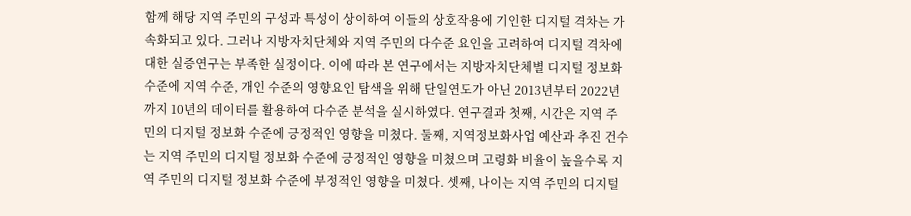함께 해당 지역 주민의 구성과 특성이 상이하여 이들의 상호작용에 기인한 디지털 격차는 가속화되고 있다. 그러나 지방자치단체와 지역 주민의 다수준 요인을 고려하여 디지털 격차에 대한 실증연구는 부족한 실정이다. 이에 따라 본 연구에서는 지방자치단체별 디지털 정보화 수준에 지역 수준, 개인 수준의 영향요인 탐색을 위해 단일연도가 아닌 2013년부터 2022년까지 10년의 데이터를 활용하여 다수준 분석을 실시하였다. 연구결과 첫째, 시간은 지역 주민의 디지털 정보화 수준에 긍정적인 영향을 미쳤다. 둘째, 지역정보화사업 예산과 추진 건수는 지역 주민의 디지털 정보화 수준에 긍정적인 영향을 미쳤으며 고령화 비율이 높을수록 지역 주민의 디지털 정보화 수준에 부정적인 영향을 미쳤다. 셋째, 나이는 지역 주민의 디지털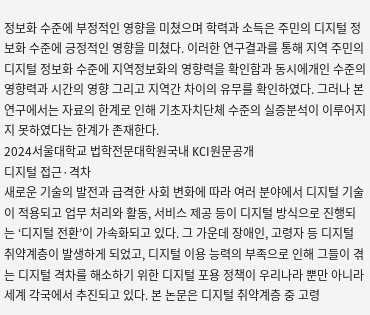정보화 수준에 부정적인 영향을 미쳤으며 학력과 소득은 주민의 디지털 정보화 수준에 긍정적인 영향을 미쳤다. 이러한 연구결과를 통해 지역 주민의 디지털 정보화 수준에 지역정보화의 영향력을 확인함과 동시에개인 수준의 영향력과 시간의 영향 그리고 지역간 차이의 유무를 확인하였다. 그러나 본 연구에서는 자료의 한계로 인해 기초자치단체 수준의 실증분석이 이루어지지 못하였다는 한계가 존재한다.
2024서울대학교 법학전문대학원국내 KCI원문공개
디지털 접근·격차
새로운 기술의 발전과 급격한 사회 변화에 따라 여러 분야에서 디지털 기술이 적용되고 업무 처리와 활동, 서비스 제공 등이 디지털 방식으로 진행되는 ‘디지털 전환’이 가속화되고 있다. 그 가운데 장애인, 고령자 등 디지털 취약계층이 발생하게 되었고, 디지털 이용 능력의 부족으로 인해 그들이 겪는 디지털 격차를 해소하기 위한 디지털 포용 정책이 우리나라 뿐만 아니라 세계 각국에서 추진되고 있다. 본 논문은 디지털 취약계층 중 고령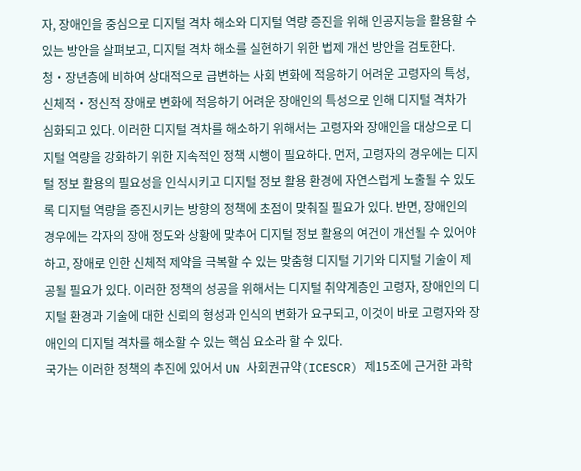자, 장애인을 중심으로 디지털 격차 해소와 디지털 역량 증진을 위해 인공지능을 활용할 수 있는 방안을 살펴보고, 디지털 격차 해소를 실현하기 위한 법제 개선 방안을 검토한다.
청・장년층에 비하여 상대적으로 급변하는 사회 변화에 적응하기 어려운 고령자의 특성, 신체적・정신적 장애로 변화에 적응하기 어려운 장애인의 특성으로 인해 디지털 격차가 심화되고 있다. 이러한 디지털 격차를 해소하기 위해서는 고령자와 장애인을 대상으로 디지털 역량을 강화하기 위한 지속적인 정책 시행이 필요하다. 먼저, 고령자의 경우에는 디지털 정보 활용의 필요성을 인식시키고 디지털 정보 활용 환경에 자연스럽게 노출될 수 있도록 디지털 역량을 증진시키는 방향의 정책에 초점이 맞춰질 필요가 있다. 반면, 장애인의 경우에는 각자의 장애 정도와 상황에 맞추어 디지털 정보 활용의 여건이 개선될 수 있어야 하고, 장애로 인한 신체적 제약을 극복할 수 있는 맞춤형 디지털 기기와 디지털 기술이 제공될 필요가 있다. 이러한 정책의 성공을 위해서는 디지털 취약계층인 고령자, 장애인의 디지털 환경과 기술에 대한 신뢰의 형성과 인식의 변화가 요구되고, 이것이 바로 고령자와 장애인의 디지털 격차를 해소할 수 있는 핵심 요소라 할 수 있다.
국가는 이러한 정책의 추진에 있어서 UN 사회권규약(ICESCR) 제15조에 근거한 과학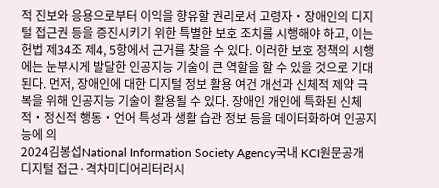적 진보와 응용으로부터 이익을 향유할 권리로서 고령자・장애인의 디지털 접근권 등을 증진시키기 위한 특별한 보호 조치를 시행해야 하고, 이는 헌법 제34조 제4, 5항에서 근거를 찾을 수 있다. 이러한 보호 정책의 시행에는 눈부시게 발달한 인공지능 기술이 큰 역할을 할 수 있을 것으로 기대된다. 먼저, 장애인에 대한 디지털 정보 활용 여건 개선과 신체적 제약 극복을 위해 인공지능 기술이 활용될 수 있다. 장애인 개인에 특화된 신체적・정신적 행동・언어 특성과 생활 습관 정보 등을 데이터화하여 인공지능에 의
2024김봉섭National Information Society Agency국내 KCI원문공개
디지털 접근·격차미디어리터러시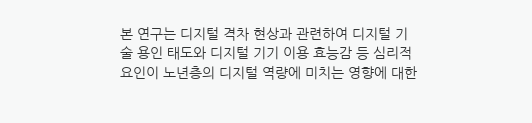본 연구는 디지털 격차 현상과 관련하여 디지털 기술 용인 태도와 디지털 기기 이용 효능감 등 심리적 요인이 노년층의 디지털 역량에 미치는 영향에 대한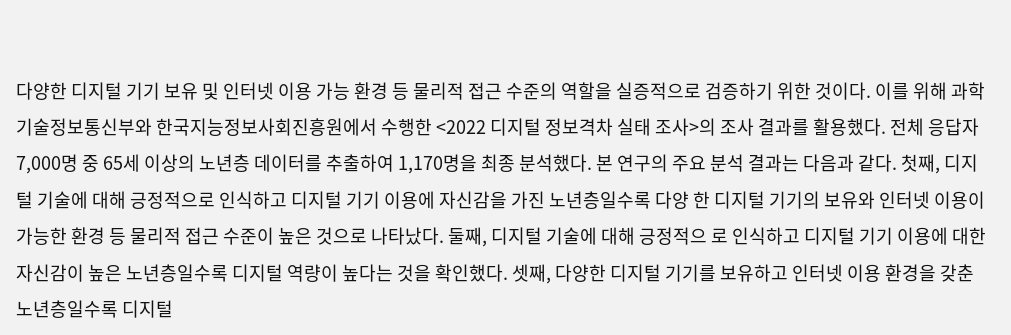다양한 디지털 기기 보유 및 인터넷 이용 가능 환경 등 물리적 접근 수준의 역할을 실증적으로 검증하기 위한 것이다. 이를 위해 과학기술정보통신부와 한국지능정보사회진흥원에서 수행한 <2022 디지털 정보격차 실태 조사>의 조사 결과를 활용했다. 전체 응답자 7,000명 중 65세 이상의 노년층 데이터를 추출하여 1,170명을 최종 분석했다. 본 연구의 주요 분석 결과는 다음과 같다. 첫째, 디지털 기술에 대해 긍정적으로 인식하고 디지털 기기 이용에 자신감을 가진 노년층일수록 다양 한 디지털 기기의 보유와 인터넷 이용이 가능한 환경 등 물리적 접근 수준이 높은 것으로 나타났다. 둘째, 디지털 기술에 대해 긍정적으 로 인식하고 디지털 기기 이용에 대한 자신감이 높은 노년층일수록 디지털 역량이 높다는 것을 확인했다. 셋째, 다양한 디지털 기기를 보유하고 인터넷 이용 환경을 갖춘 노년층일수록 디지털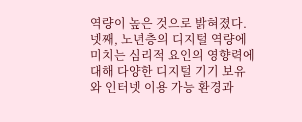역량이 높은 것으로 밝혀졌다. 넷째, 노년층의 디지털 역량에 미치는 심리적 요인의 영향력에 대해 다양한 디지털 기기 보유와 인터넷 이용 가능 환경과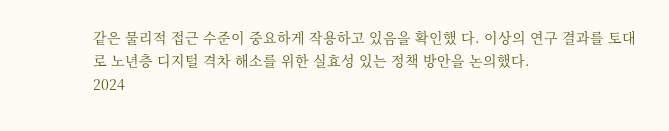같은 물리적 접근 수준이 중요하게 작용하고 있음을 확인했 다. 이상의 연구 결과를 토대로 노년층 디지털 격차 해소를 위한 실효성 있는 정책 방안을 논의했다.
2024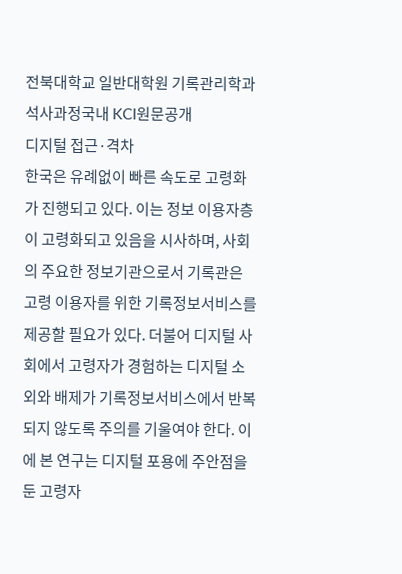전북대학교 일반대학원 기록관리학과 석사과정국내 KCI원문공개
디지털 접근·격차
한국은 유례없이 빠른 속도로 고령화가 진행되고 있다. 이는 정보 이용자층이 고령화되고 있음을 시사하며, 사회의 주요한 정보기관으로서 기록관은 고령 이용자를 위한 기록정보서비스를 제공할 필요가 있다. 더불어 디지털 사회에서 고령자가 경험하는 디지털 소외와 배제가 기록정보서비스에서 반복되지 않도록 주의를 기울여야 한다. 이에 본 연구는 디지털 포용에 주안점을 둔 고령자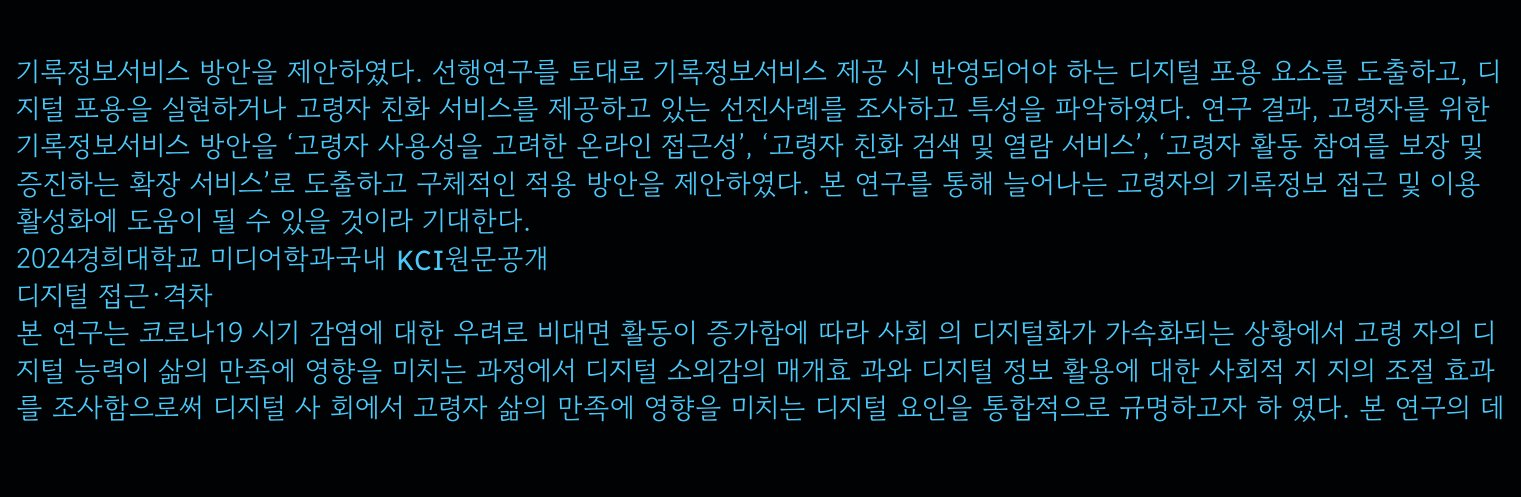기록정보서비스 방안을 제안하였다. 선행연구를 토대로 기록정보서비스 제공 시 반영되어야 하는 디지털 포용 요소를 도출하고, 디지털 포용을 실현하거나 고령자 친화 서비스를 제공하고 있는 선진사례를 조사하고 특성을 파악하였다. 연구 결과, 고령자를 위한 기록정보서비스 방안을 ‘고령자 사용성을 고려한 온라인 접근성’, ‘고령자 친화 검색 및 열람 서비스’, ‘고령자 활동 참여를 보장 및 증진하는 확장 서비스’로 도출하고 구체적인 적용 방안을 제안하였다. 본 연구를 통해 늘어나는 고령자의 기록정보 접근 및 이용 활성화에 도움이 될 수 있을 것이라 기대한다.
2024경희대학교 미디어학과국내 KCI원문공개
디지털 접근·격차
본 연구는 코로나19 시기 감염에 대한 우려로 비대면 활동이 증가함에 따라 사회 의 디지털화가 가속화되는 상황에서 고령 자의 디지털 능력이 삶의 만족에 영향을 미치는 과정에서 디지털 소외감의 매개효 과와 디지털 정보 활용에 대한 사회적 지 지의 조절 효과를 조사함으로써 디지털 사 회에서 고령자 삶의 만족에 영향을 미치는 디지털 요인을 통합적으로 규명하고자 하 였다. 본 연구의 데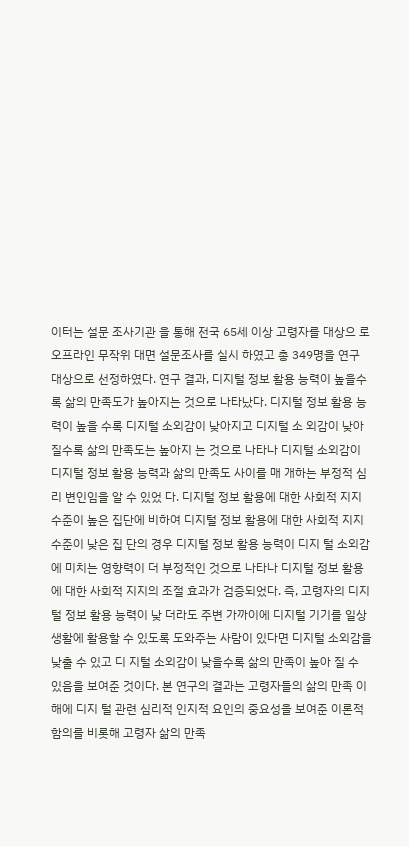이터는 설문 조사기관 을 통해 전국 65세 이상 고령자를 대상으 로 오프라인 무작위 대면 설문조사를 실시 하였고 총 349명을 연구 대상으로 선정하였다. 연구 결과, 디지털 정보 활용 능력이 높을수록 삶의 만족도가 높아지는 것으로 나타났다. 디지털 정보 활용 능력이 높을 수록 디지털 소외감이 낮아지고 디지털 소 외감이 낮아질수록 삶의 만족도는 높아지 는 것으로 나타나 디지털 소외감이 디지털 정보 활용 능력과 삶의 만족도 사이를 매 개하는 부정적 심리 변인임을 알 수 있었 다. 디지털 정보 활용에 대한 사회적 지지 수준이 높은 집단에 비하여 디지털 정보 활용에 대한 사회적 지지 수준이 낮은 집 단의 경우 디지털 정보 활용 능력이 디지 털 소외감에 미치는 영향력이 더 부정적인 것으로 나타나 디지털 정보 활용에 대한 사회적 지지의 조절 효과가 검증되었다. 즉, 고령자의 디지털 정보 활용 능력이 낮 더라도 주변 가까이에 디지털 기기를 일상 생활에 활용할 수 있도록 도와주는 사람이 있다면 디지털 소외감을 낮출 수 있고 디 지털 소외감이 낮을수록 삶의 만족이 높아 질 수 있음을 보여준 것이다. 본 연구의 결과는 고령자들의 삶의 만족 이해에 디지 털 관련 심리적 인지적 요인의 중요성을 보여준 이론적 함의를 비롯해 고령자 삶의 만족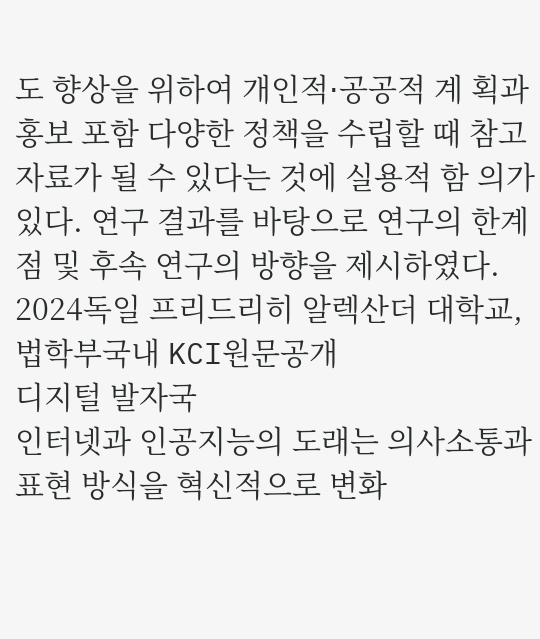도 향상을 위하여 개인적⋅공공적 계 획과 홍보 포함 다양한 정책을 수립할 때 참고 자료가 될 수 있다는 것에 실용적 함 의가 있다. 연구 결과를 바탕으로 연구의 한계점 및 후속 연구의 방향을 제시하였다.
2024독일 프리드리히 알렉산더 대학교, 법학부국내 KCI원문공개
디지털 발자국
인터넷과 인공지능의 도래는 의사소통과 표현 방식을 혁신적으로 변화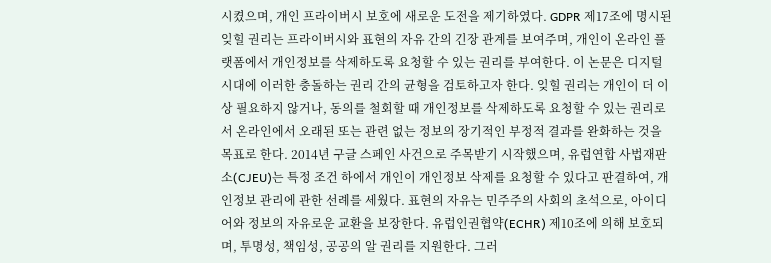시켰으며, 개인 프라이버시 보호에 새로운 도전을 제기하였다. GDPR 제17조에 명시된 잊힐 권리는 프라이버시와 표현의 자유 간의 긴장 관계를 보여주며, 개인이 온라인 플랫폼에서 개인정보를 삭제하도록 요청할 수 있는 권리를 부여한다. 이 논문은 디지털 시대에 이러한 충돌하는 권리 간의 균형을 검토하고자 한다. 잊힐 권리는 개인이 더 이상 필요하지 않거나, 동의를 철회할 때 개인정보를 삭제하도록 요청할 수 있는 권리로서 온라인에서 오래된 또는 관련 없는 정보의 장기적인 부정적 결과를 완화하는 것을 목표로 한다. 2014년 구글 스페인 사건으로 주목받기 시작했으며, 유럽연합 사법재판소(CJEU)는 특정 조건 하에서 개인이 개인정보 삭제를 요청할 수 있다고 판결하여, 개인정보 관리에 관한 선례를 세웠다. 표현의 자유는 민주주의 사회의 초석으로, 아이디어와 정보의 자유로운 교환을 보장한다. 유럽인권협약(ECHR) 제10조에 의해 보호되며, 투명성, 책임성, 공공의 알 권리를 지원한다. 그러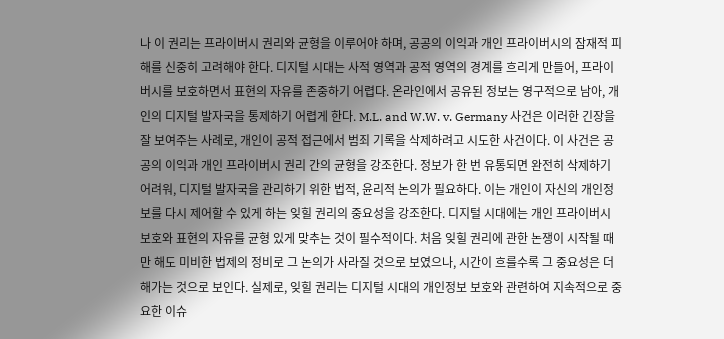나 이 권리는 프라이버시 권리와 균형을 이루어야 하며, 공공의 이익과 개인 프라이버시의 잠재적 피해를 신중히 고려해야 한다. 디지털 시대는 사적 영역과 공적 영역의 경계를 흐리게 만들어, 프라이버시를 보호하면서 표현의 자유를 존중하기 어렵다. 온라인에서 공유된 정보는 영구적으로 남아, 개인의 디지털 발자국을 통제하기 어렵게 한다. M.L. and W.W. v. Germany 사건은 이러한 긴장을 잘 보여주는 사례로, 개인이 공적 접근에서 범죄 기록을 삭제하려고 시도한 사건이다. 이 사건은 공공의 이익과 개인 프라이버시 권리 간의 균형을 강조한다. 정보가 한 번 유통되면 완전히 삭제하기 어려워, 디지털 발자국을 관리하기 위한 법적, 윤리적 논의가 필요하다. 이는 개인이 자신의 개인정보를 다시 제어할 수 있게 하는 잊힐 권리의 중요성을 강조한다. 디지털 시대에는 개인 프라이버시 보호와 표현의 자유를 균형 있게 맞추는 것이 필수적이다. 처음 잊힐 권리에 관한 논쟁이 시작될 때만 해도 미비한 법제의 정비로 그 논의가 사라질 것으로 보였으나, 시간이 흐를수록 그 중요성은 더해가는 것으로 보인다. 실제로, 잊힐 권리는 디지털 시대의 개인정보 보호와 관련하여 지속적으로 중요한 이슈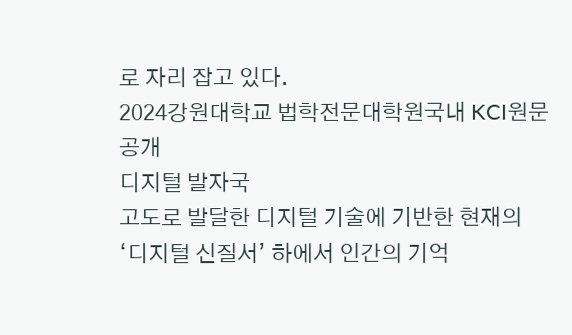로 자리 잡고 있다.
2024강원대학교 법학전문대학원국내 KCI원문공개
디지털 발자국
고도로 발달한 디지털 기술에 기반한 현재의 ‘디지털 신질서’ 하에서 인간의 기억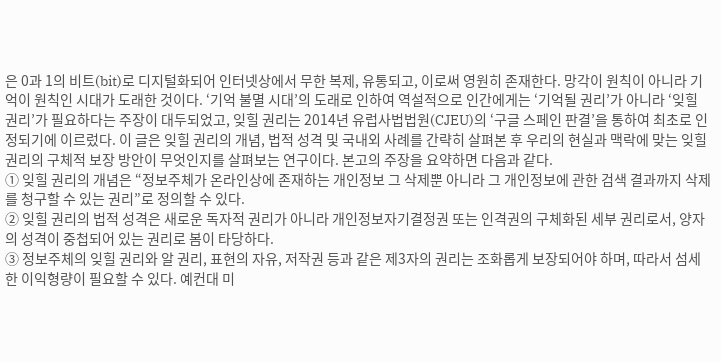은 0과 1의 비트(bit)로 디지털화되어 인터넷상에서 무한 복제, 유통되고, 이로써 영원히 존재한다. 망각이 원칙이 아니라 기억이 원칙인 시대가 도래한 것이다. ‘기억 불멸 시대’의 도래로 인하여 역설적으로 인간에게는 ‘기억될 권리’가 아니라 ‘잊힐 권리’가 필요하다는 주장이 대두되었고, 잊힐 권리는 2014년 유럽사법법원(CJEU)의 ‘구글 스페인 판결’을 통하여 최초로 인정되기에 이르렀다. 이 글은 잊힐 권리의 개념, 법적 성격 및 국내외 사례를 간략히 살펴본 후 우리의 현실과 맥락에 맞는 잊힐 권리의 구체적 보장 방안이 무엇인지를 살펴보는 연구이다. 본고의 주장을 요약하면 다음과 같다.
① 잊힐 권리의 개념은 “정보주체가 온라인상에 존재하는 개인정보 그 삭제뿐 아니라 그 개인정보에 관한 검색 결과까지 삭제를 청구할 수 있는 권리”로 정의할 수 있다.
② 잊힐 권리의 법적 성격은 새로운 독자적 권리가 아니라 개인정보자기결정권 또는 인격권의 구체화된 세부 권리로서, 양자의 성격이 중첩되어 있는 권리로 봄이 타당하다.
③ 정보주체의 잊힐 권리와 알 권리, 표현의 자유, 저작권 등과 같은 제3자의 권리는 조화롭게 보장되어야 하며, 따라서 섬세한 이익형량이 필요할 수 있다. 예컨대 미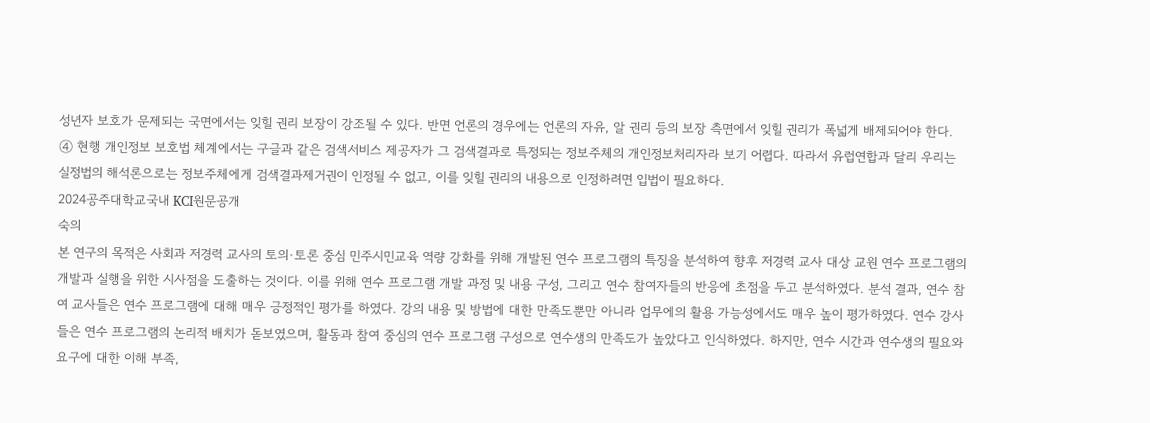성년자 보호가 문제되는 국면에서는 잊힐 권리 보장이 강조될 수 있다. 반면 언론의 경우에는 언론의 자유, 알 권리 등의 보장 측면에서 잊힐 권리가 폭넓게 배제되어야 한다.
④ 현행 개인정보 보호법 체계에서는 구글과 같은 검색서비스 제공자가 그 검색결과로 특정되는 정보주체의 개인정보처리자라 보기 어렵다. 따라서 유럽연합과 달리 우리는 실정법의 해석론으로는 정보주체에게 검색결과제거권이 인정될 수 없고, 이를 잊힐 권리의 내용으로 인정하려면 입법이 필요하다.
2024공주대학교국내 KCI원문공개
숙의
본 연구의 목적은 사회과 저경력 교사의 토의·토론 중심 민주시민교육 역량 강화를 위해 개발된 연수 프로그램의 특징을 분석하여 향후 저경력 교사 대상 교원 연수 프로그램의 개발과 실행을 위한 시사점을 도출하는 것이다. 이를 위해 연수 프로그램 개발 과정 및 내용 구성, 그리고 연수 참여자들의 반응에 초점을 두고 분석하였다. 분석 결과, 연수 참여 교사들은 연수 프로그램에 대해 매우 긍정적인 평가를 하였다. 강의 내용 및 방법에 대한 만족도뿐만 아니라 업무에의 활용 가능성에서도 매우 높이 평가하였다. 연수 강사들은 연수 프로그램의 논리적 배치가 돋보였으며, 활동과 참여 중심의 연수 프로그램 구성으로 연수생의 만족도가 높았다고 인식하였다. 하지만, 연수 시간과 연수생의 필요와 요구에 대한 이해 부족,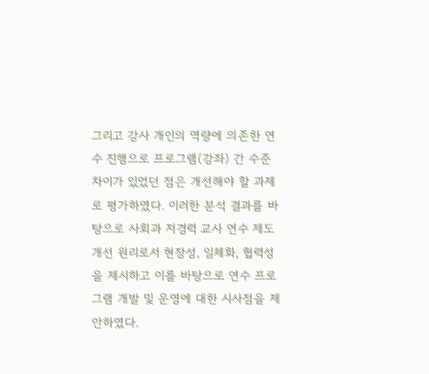그리고 강사 개인의 역량에 의존한 연수 진행으로 프로그램(강좌) 간 수준 차이가 있었던 점은 개선해야 할 과제로 평가하였다. 이러한 분석 결과를 바탕으로 사회과 저경력 교사 연수 제도 개선 원리로서 현장성, 일체화, 협력성을 제시하고 이를 바탕으로 연수 프로그램 개발 및 운영에 대한 시사점을 제안하였다.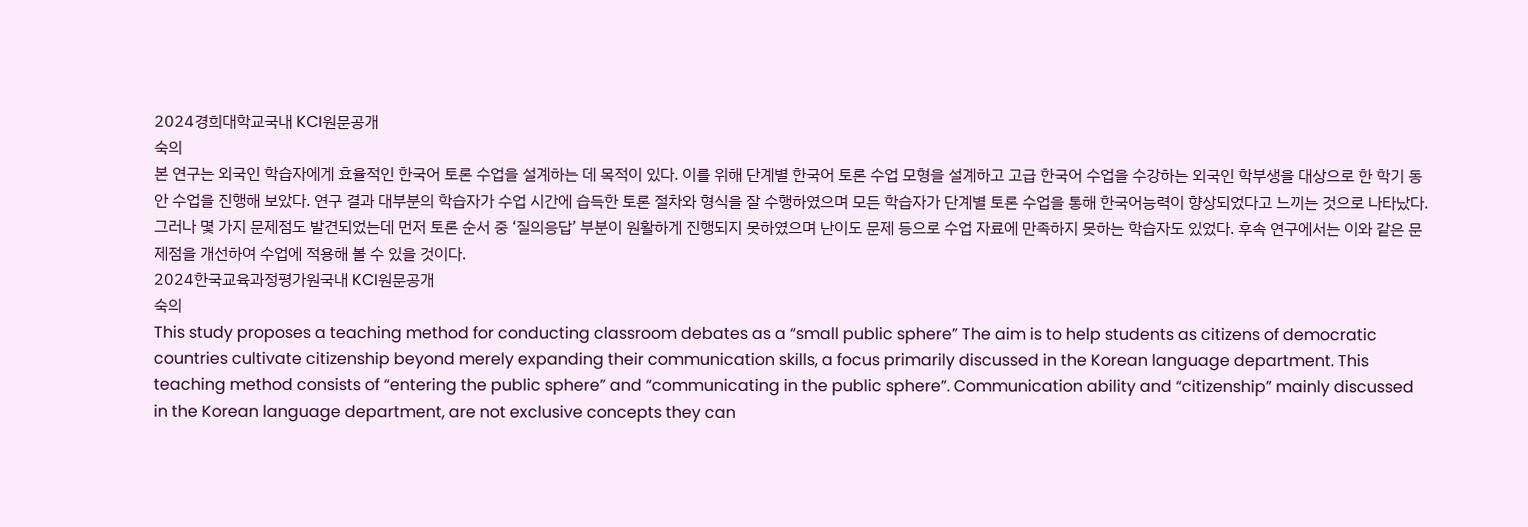2024경희대학교국내 KCI원문공개
숙의
본 연구는 외국인 학습자에게 효율적인 한국어 토론 수업을 설계하는 데 목적이 있다. 이를 위해 단계별 한국어 토론 수업 모형을 설계하고 고급 한국어 수업을 수강하는 외국인 학부생을 대상으로 한 학기 동안 수업을 진행해 보았다. 연구 결과 대부분의 학습자가 수업 시간에 습득한 토론 절차와 형식을 잘 수행하였으며 모든 학습자가 단계별 토론 수업을 통해 한국어능력이 향상되었다고 느끼는 것으로 나타났다. 그러나 몇 가지 문제점도 발견되었는데 먼저 토론 순서 중 ‘질의응답’ 부분이 원활하게 진행되지 못하였으며 난이도 문제 등으로 수업 자료에 만족하지 못하는 학습자도 있었다. 후속 연구에서는 이와 같은 문제점을 개선하여 수업에 적용해 볼 수 있을 것이다.
2024한국교육과정평가원국내 KCI원문공개
숙의
This study proposes a teaching method for conducting classroom debates as a “small public sphere” The aim is to help students as citizens of democratic countries cultivate citizenship beyond merely expanding their communication skills, a focus primarily discussed in the Korean language department. This teaching method consists of “entering the public sphere” and “communicating in the public sphere”. Communication ability and “citizenship” mainly discussed in the Korean language department, are not exclusive concepts they can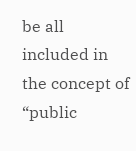be all included in the concept of “public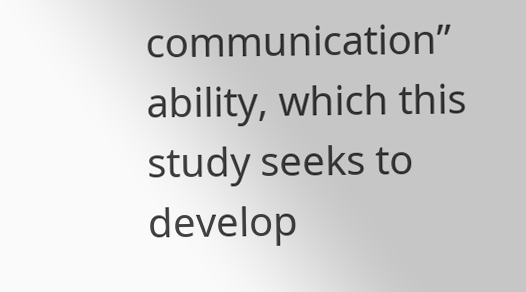communication” ability, which this study seeks to develop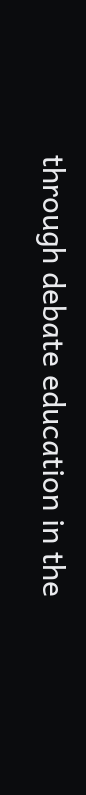through debate education in the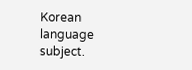Korean language subject.